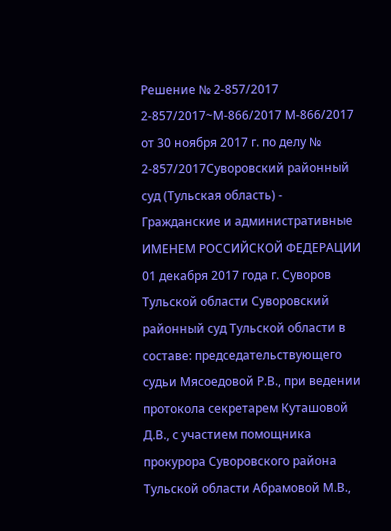Решение № 2-857/2017 2-857/2017~М-866/2017 М-866/2017 от 30 ноября 2017 г. по делу № 2-857/2017Суворовский районный суд (Тульская область) - Гражданские и административные ИМЕНЕМ РОССИЙСКОЙ ФЕДЕРАЦИИ 01 декабря 2017 года г. Суворов Тульской области Суворовский районный суд Тульской области в составе: председательствующего судьи Мясоедовой Р.В., при ведении протокола секретарем Куташовой Д.В., с участием помощника прокурора Суворовского района Тульской области Абрамовой М.В.,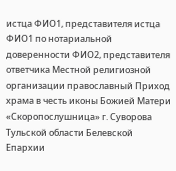истца ФИО1, представителя истца ФИО1 по нотариальной доверенности ФИО2, представителя ответчика Местной религиозной организации православный Приход храма в честь иконы Божией Матери «Скоропослушница» г. Суворова Тульской области Белевской Епархии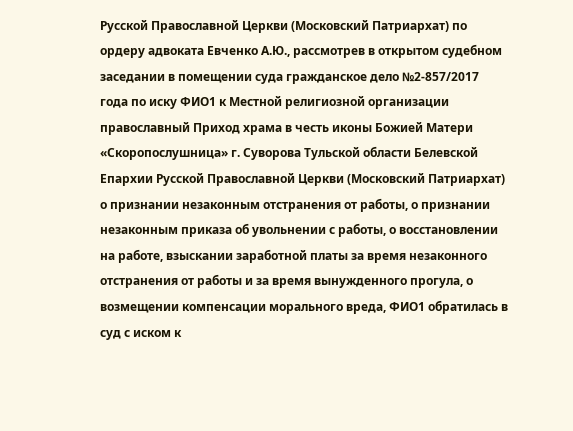Русской Православной Церкви (Московский Патриархат) по ордеру адвоката Евченко А.Ю., рассмотрев в открытом судебном заседании в помещении суда гражданское дело №2-857/2017 года по иску ФИО1 к Местной религиозной организации православный Приход храма в честь иконы Божией Матери «Скоропослушница» г. Суворова Тульской области Белевской Епархии Русской Православной Церкви (Московский Патриархат) о признании незаконным отстранения от работы, о признании незаконным приказа об увольнении с работы, о восстановлении на работе, взыскании заработной платы за время незаконного отстранения от работы и за время вынужденного прогула, о возмещении компенсации морального вреда, ФИО1 обратилась в суд с иском к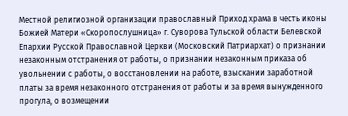Местной религиозной организации православный Приход храма в честь иконы Божией Матери «Скоропослушница» г. Суворова Тульской области Белевской Епархии Русской Православной Церкви (Московский Патриархат) о признании незаконным отстранения от работы, о признании незаконным приказа об увольнении с работы, о восстановлении на работе, взыскании заработной платы за время незаконного отстранения от работы и за время вынужденного прогула, о возмещении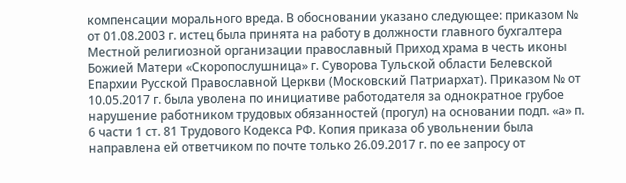компенсации морального вреда. В обосновании указано следующее: приказом № от 01.08.2003 г. истец была принята на работу в должности главного бухгалтера Местной религиозной организации православный Приход храма в честь иконы Божией Матери «Скоропослушница» г. Суворова Тульской области Белевской Епархии Русской Православной Церкви (Московский Патриархат). Приказом № от 10.05.2017 г. была уволена по инициативе работодателя за однократное грубое нарушение работником трудовых обязанностей (прогул) на основании подп. «а» п. 6 части 1 ст. 81 Трудового Кодекса РФ. Копия приказа об увольнении была направлена ей ответчиком по почте только 26.09.2017 г. по ее запросу от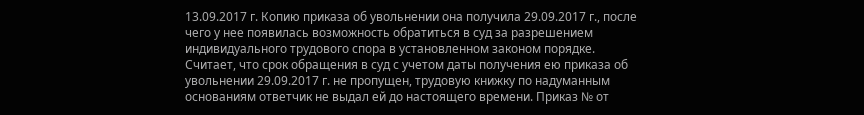13.09.2017 г. Копию приказа об увольнении она получила 29.09.2017 г., после чего у нее появилась возможность обратиться в суд за разрешением индивидуального трудового спора в установленном законом порядке. Считает, что срок обращения в суд с учетом даты получения ею приказа об увольнении 29.09.2017 г. не пропущен, трудовую книжку по надуманным основаниям ответчик не выдал ей до настоящего времени. Приказ № от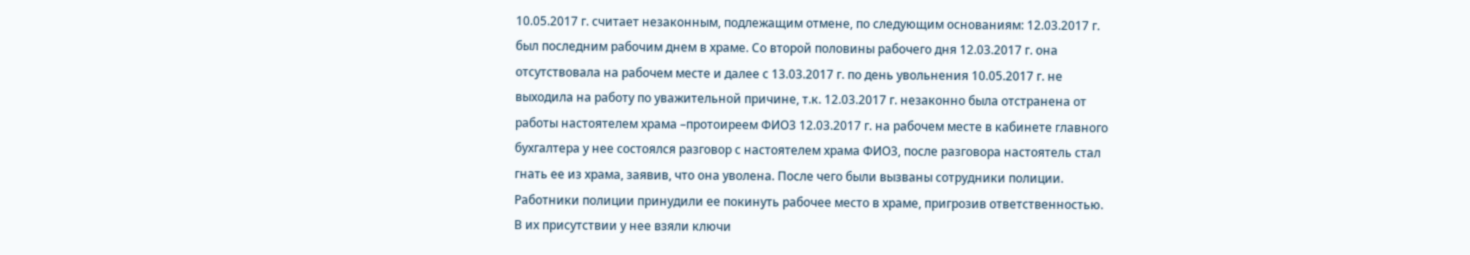10.05.2017 г. считает незаконным, подлежащим отмене, по следующим основаниям: 12.03.2017 г. был последним рабочим днем в храме. Со второй половины рабочего дня 12.03.2017 г. она отсутствовала на рабочем месте и далее с 13.03.2017 г. по день увольнения 10.05.2017 г. не выходила на работу по уважительной причине, т.к. 12.03.2017 г. незаконно была отстранена от работы настоятелем храма –протоиреем ФИО3 12.03.2017 г. на рабочем месте в кабинете главного бухгалтера у нее состоялся разговор с настоятелем храма ФИО3, после разговора настоятель стал гнать ее из храма, заявив, что она уволена. После чего были вызваны сотрудники полиции. Работники полиции принудили ее покинуть рабочее место в храме, пригрозив ответственностью. В их присутствии у нее взяли ключи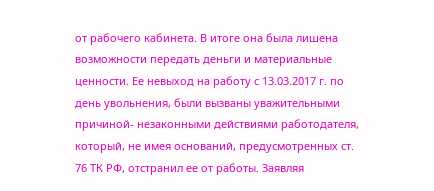от рабочего кабинета. В итоге она была лишена возможности передать деньги и материальные ценности. Ее невыход на работу с 13.03.2017 г. по день увольнения, были вызваны уважительными причиной- незаконными действиями работодателя, который, не имея оснований, предусмотренных ст. 76 ТК РФ, отстранил ее от работы. Заявляя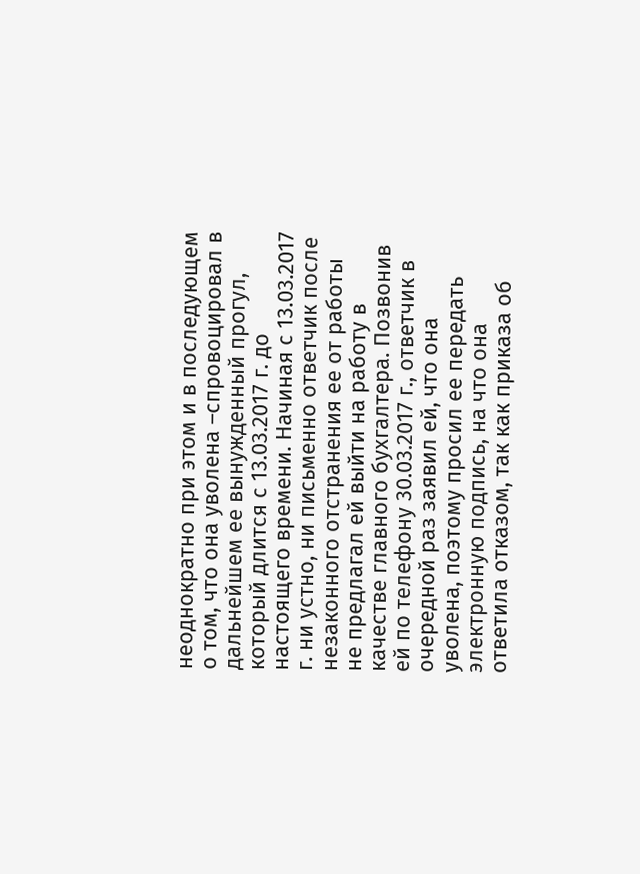неоднократно при этом и в последующем о том, что она уволена –спровоцировал в дальнейшем ее вынужденный прогул, который длится с 13.03.2017 г. до настоящего времени. Начиная с 13.03.2017 г. ни устно, ни письменно ответчик после незаконного отстранения ее от работы не предлагал ей выйти на работу в качестве главного бухгалтера. Позвонив ей по телефону 30.03.2017 г., ответчик в очередной раз заявил ей, что она уволена, поэтому просил ее передать электронную подпись, на что она ответила отказом, так как приказа об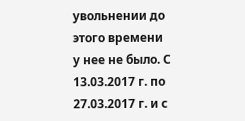увольнении до этого времени у нее не было. С 13.03.2017 г. по 27.03.2017 г. и с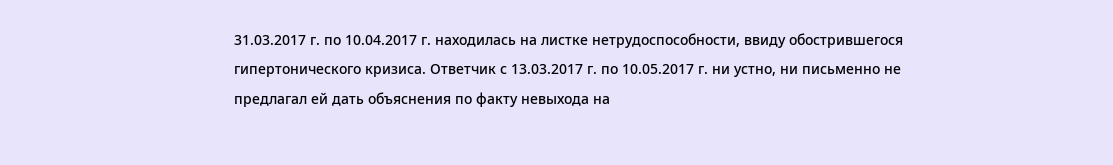31.03.2017 г. по 10.04.2017 г. находилась на листке нетрудоспособности, ввиду обострившегося гипертонического кризиса. Ответчик с 13.03.2017 г. по 10.05.2017 г. ни устно, ни письменно не предлагал ей дать объяснения по факту невыхода на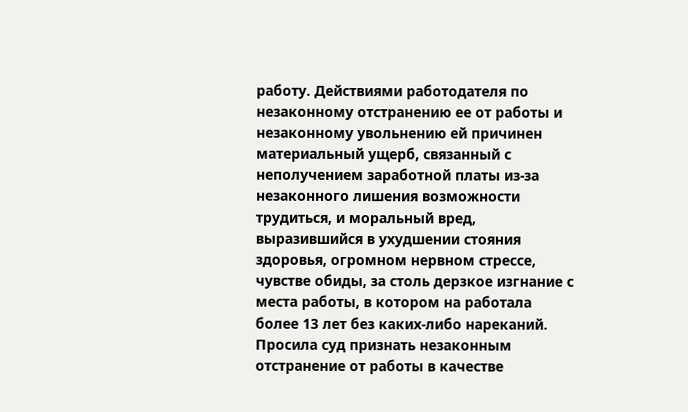работу. Действиями работодателя по незаконному отстранению ее от работы и незаконному увольнению ей причинен материальный ущерб, связанный с неполучением заработной платы из-за незаконного лишения возможности трудиться, и моральный вред, выразившийся в ухудшении стояния здоровья, огромном нервном стрессе, чувстве обиды, за столь дерзкое изгнание с места работы, в котором на работала более 13 лет без каких-либо нареканий. Просила суд признать незаконным отстранение от работы в качестве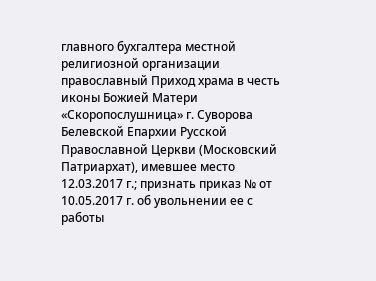главного бухгалтера местной религиозной организации православный Приход храма в честь иконы Божией Матери «Скоропослушница» г. Суворова Белевской Епархии Русской Православной Церкви (Московский Патриархат), имевшее место 12.03.2017 г.; признать приказ № от 10.05.2017 г. об увольнении ее с работы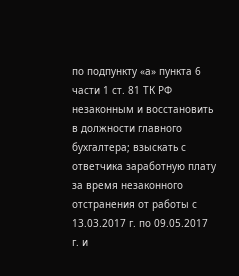по подпункту «а» пункта 6 части 1 ст. 81 ТК РФ незаконным и восстановить в должности главного бухгалтера; взыскать с ответчика заработную плату за время незаконного отстранения от работы с 13.03.2017 г. по 09.05.2017 г. и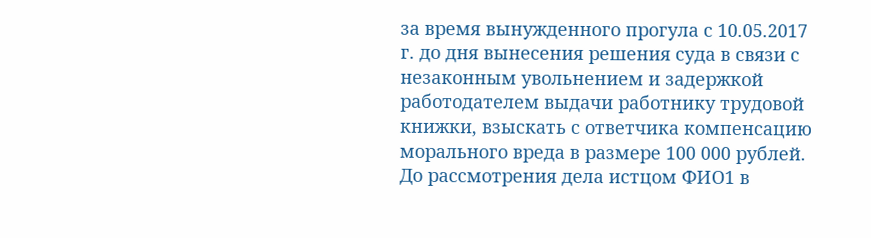за время вынужденного прогула с 10.05.2017 г. до дня вынесения решения суда в связи с незаконным увольнением и задержкой работодателем выдачи работнику трудовой книжки, взыскать с ответчика компенсацию морального вреда в размере 100 000 рублей. До рассмотрения дела истцом ФИО1 в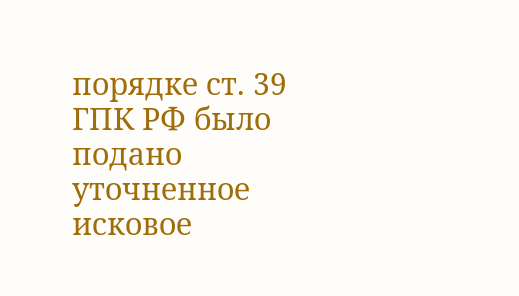порядке ст. 39 ГПК РФ было подано уточненное исковое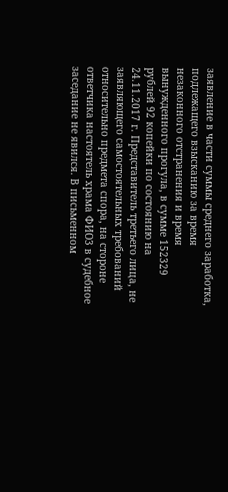заявление в части суммы среднего заработка, подлежащего взысканию за время незаконного отстранения и время вынужденного прогула, в сумме 152329 рублей 92 копейки по состоянию на 24.11.2017 г. Представитель третьего лица, не заявляющего самостоятельных требований относительно предмета спора, на стороне ответчика настоятель храма ФИО3 в судебное заседание не явился. В письменном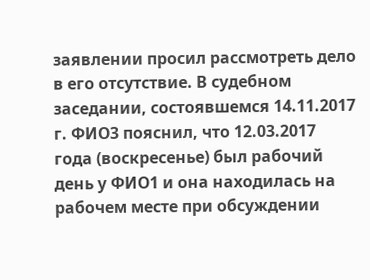заявлении просил рассмотреть дело в его отсутствие. В судебном заседании, состоявшемся 14.11.2017 г. ФИО3 пояснил, что 12.03.2017 года (воскресенье) был рабочий день у ФИО1 и она находилась на рабочем месте при обсуждении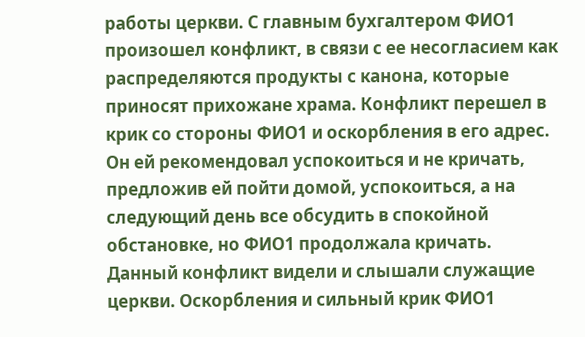работы церкви. С главным бухгалтером ФИО1 произошел конфликт, в связи с ее несогласием как распределяются продукты с канона, которые приносят прихожане храма. Конфликт перешел в крик со стороны ФИО1 и оскорбления в его адрес. Он ей рекомендовал успокоиться и не кричать, предложив ей пойти домой, успокоиться, а на следующий день все обсудить в спокойной обстановке, но ФИО1 продолжала кричать. Данный конфликт видели и слышали служащие церкви. Оскорбления и сильный крик ФИО1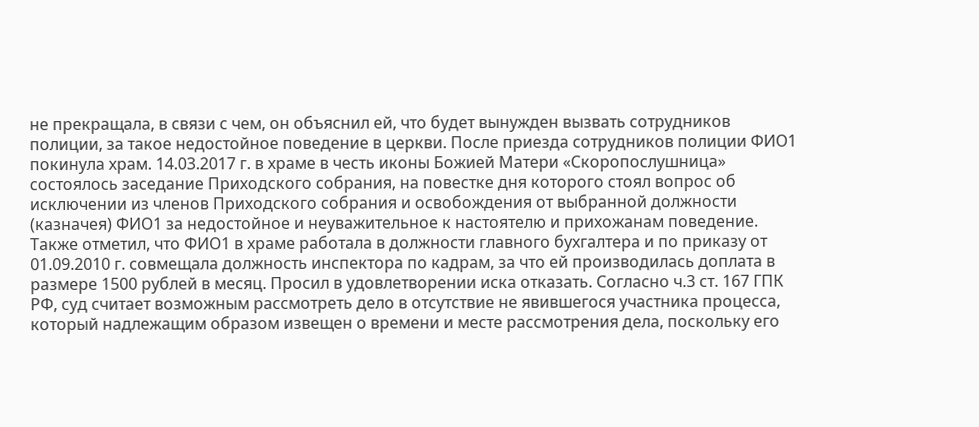не прекращала, в связи с чем, он объяснил ей, что будет вынужден вызвать сотрудников полиции, за такое недостойное поведение в церкви. После приезда сотрудников полиции ФИО1 покинула храм. 14.03.2017 г. в храме в честь иконы Божией Матери «Скоропослушница» состоялось заседание Приходского собрания, на повестке дня которого стоял вопрос об исключении из членов Приходского собрания и освобождения от выбранной должности (казначея) ФИО1 за недостойное и неуважительное к настоятелю и прихожанам поведение. Также отметил, что ФИО1 в храме работала в должности главного бухгалтера и по приказу от 01.09.2010 г. совмещала должность инспектора по кадрам, за что ей производилась доплата в размере 1500 рублей в месяц. Просил в удовлетворении иска отказать. Согласно ч.3 ст. 167 ГПК РФ, суд считает возможным рассмотреть дело в отсутствие не явившегося участника процесса, который надлежащим образом извещен о времени и месте рассмотрения дела, поскольку его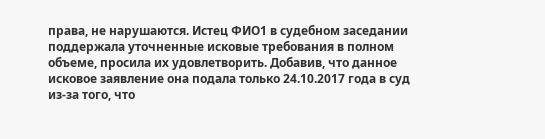права, не нарушаются. Истец ФИО1 в судебном заседании поддержала уточненные исковые требования в полном объеме, просила их удовлетворить. Добавив, что данное исковое заявление она подала только 24.10.2017 года в суд из-за того, что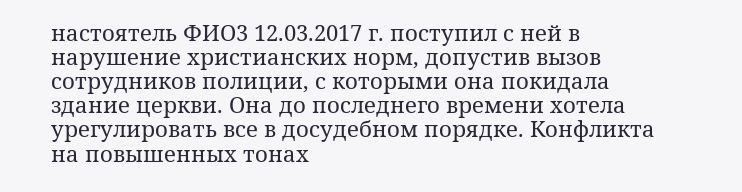настоятель ФИО3 12.03.2017 г. поступил с ней в нарушение христианских норм, допустив вызов сотрудников полиции, с которыми она покидала здание церкви. Она до последнего времени хотела урегулировать все в досудебном порядке. Конфликта на повышенных тонах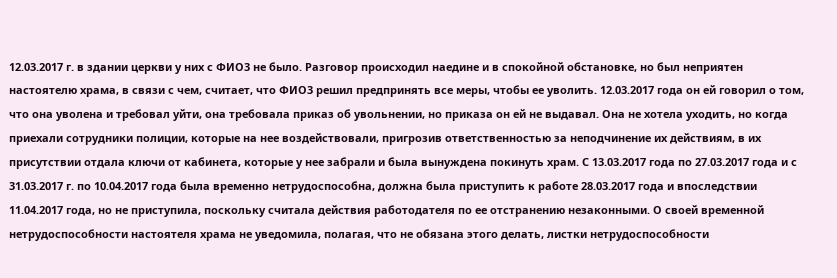12.03.2017 г. в здании церкви у них с ФИО3 не было. Разговор происходил наедине и в спокойной обстановке, но был неприятен настоятелю храма, в связи с чем, считает, что ФИО3 решил предпринять все меры, чтобы ее уволить. 12.03.2017 года он ей говорил о том, что она уволена и требовал уйти, она требовала приказ об увольнении, но приказа он ей не выдавал. Она не хотела уходить, но когда приехали сотрудники полиции, которые на нее воздействовали, пригрозив ответственностью за неподчинение их действиям, в их присутствии отдала ключи от кабинета, которые у нее забрали и была вынуждена покинуть храм. С 13.03.2017 года по 27.03.2017 года и с 31.03.2017 г. по 10.04.2017 года была временно нетрудоспособна, должна была приступить к работе 28.03.2017 года и впоследствии 11.04.2017 года, но не приступила, поскольку считала действия работодателя по ее отстранению незаконными. О своей временной нетрудоспособности настоятеля храма не уведомила, полагая, что не обязана этого делать, листки нетрудоспособности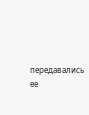передавались ее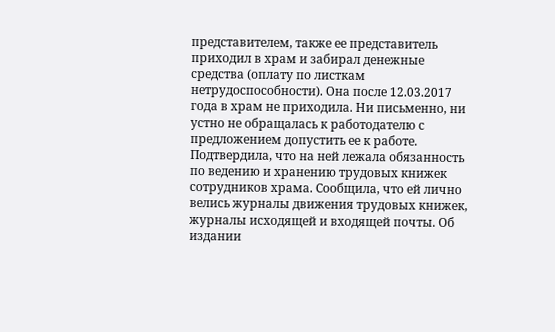представителем, также ее представитель приходил в храм и забирал денежные средства (оплату по листкам нетрудоспособности). Она после 12.03.2017 года в храм не приходила. Ни письменно, ни устно не обращалась к работодателю с предложением допустить ее к работе. Подтвердила, что на ней лежала обязанность по ведению и хранению трудовых книжек сотрудников храма. Сообщила, что ей лично велись журналы движения трудовых книжек, журналы исходящей и входящей почты. Об издании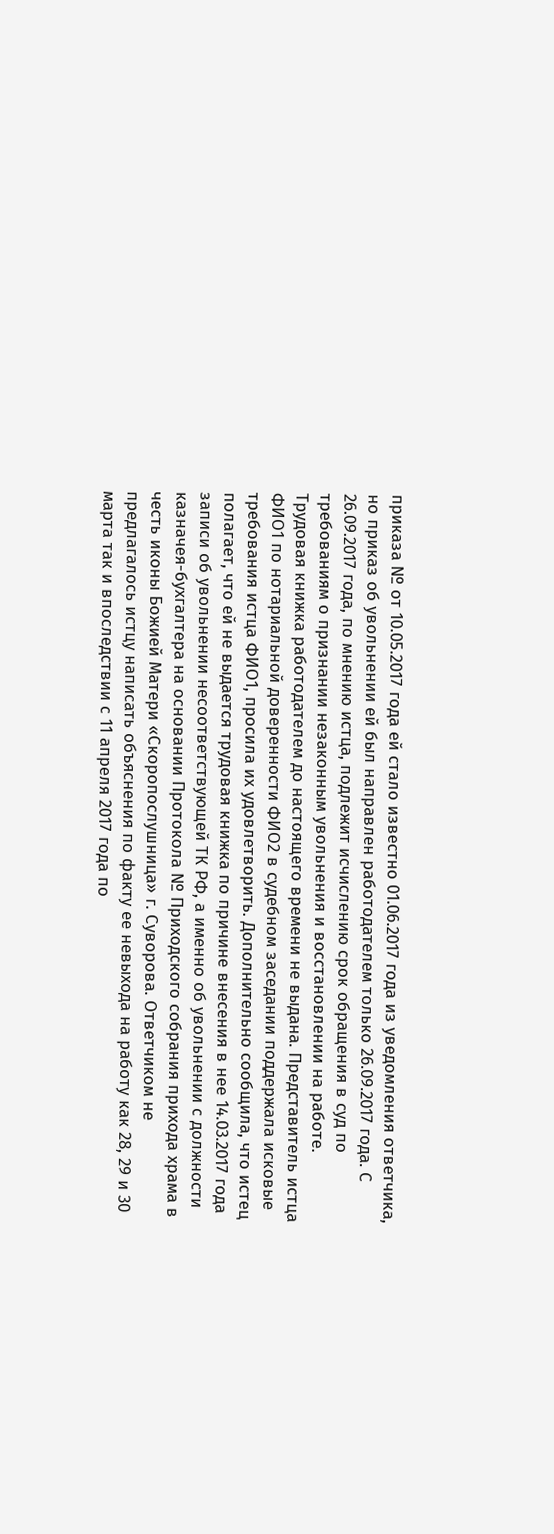приказа № от 10.05.2017 года ей стало известно 01.06.2017 года из уведомления ответчика, но приказ об увольнении ей был направлен работодателем только 26.09.2017 года. С 26.09.2017 года, по мнению истца, подлежит исчислению срок обращения в суд по требованиям о признании незаконным увольнения и восстановлении на работе. Трудовая книжка работодателем до настоящего времени не выдана. Представитель истца ФИО1 по нотариальной доверенности ФИО2 в судебном заседании поддержала исковые требования истца ФИО1, просила их удовлетворить. Дополнительно сообщила, что истец полагает, что ей не выдается трудовая книжка по причине внесения в нее 14.03.2017 года записи об увольнении несоответствующей ТК РФ, а именно об увольнении с должности казначея-бухгалтера на основании Протокола № Приходского собрания прихода храма в честь иконы Божией Матери «Скоропослушница» г. Суворова. Ответчиком не предлагалось истцу написать объяснения по факту ее невыхода на работу как 28, 29 и 30 марта так и впоследствии с 11 апреля 2017 года по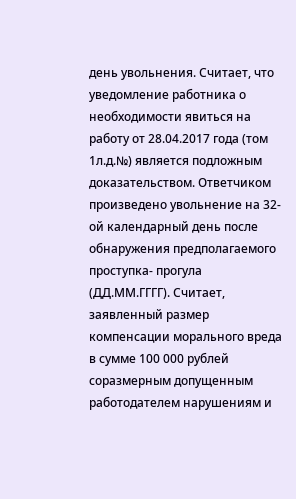день увольнения. Считает, что уведомление работника о необходимости явиться на работу от 28.04.2017 года (том 1л.д.№) является подложным доказательством. Ответчиком произведено увольнение на 32-ой календарный день после обнаружения предполагаемого проступка- прогула (ДД.ММ.ГГГГ). Считает, заявленный размер компенсации морального вреда в сумме 100 000 рублей соразмерным допущенным работодателем нарушениям и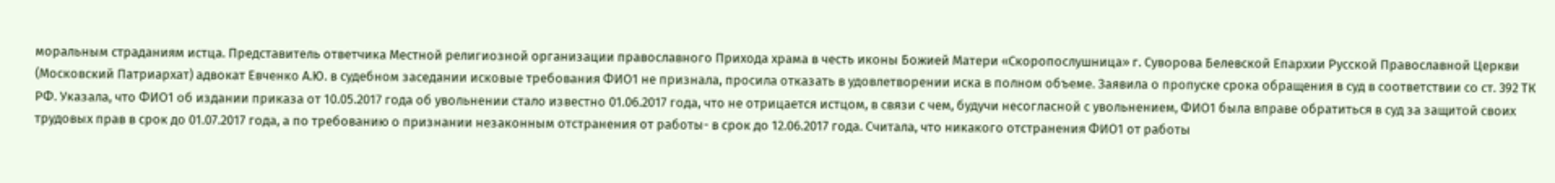моральным страданиям истца. Представитель ответчика Местной религиозной организации православного Прихода храма в честь иконы Божией Матери «Скоропослушница» г. Суворова Белевской Епархии Русской Православной Церкви (Московский Патриархат) адвокат Евченко А.Ю. в судебном заседании исковые требования ФИО1 не признала, просила отказать в удовлетворении иска в полном объеме. Заявила о пропуске срока обращения в суд в соответствии со ст. 392 ТК РФ. Указала, что ФИО1 об издании приказа от 10.05.2017 года об увольнении стало известно 01.06.2017 года, что не отрицается истцом, в связи с чем, будучи несогласной с увольнением, ФИО1 была вправе обратиться в суд за защитой своих трудовых прав в срок до 01.07.2017 года, а по требованию о признании незаконным отстранения от работы- в срок до 12.06.2017 года. Считала, что никакого отстранения ФИО1 от работы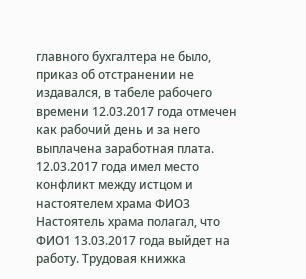главного бухгалтера не было, приказ об отстранении не издавался, в табеле рабочего времени 12.03.2017 года отмечен как рабочий день и за него выплачена заработная плата. 12.03.2017 года имел место конфликт между истцом и настоятелем храма ФИО3 Настоятель храма полагал, что ФИО1 13.03.2017 года выйдет на работу. Трудовая книжка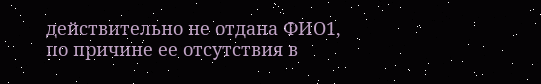действительно не отдана ФИО1, по причине ее отсутствия в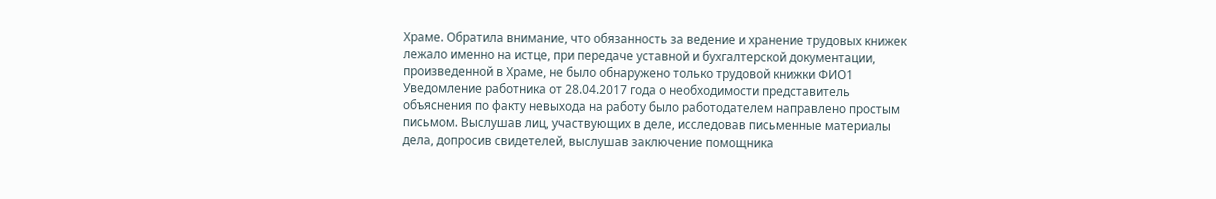Храме. Обратила внимание, что обязанность за ведение и хранение трудовых книжек лежало именно на истце, при передаче уставной и бухгалтерской документации, произведенной в Храме, не было обнаружено только трудовой книжки ФИО1 Уведомление работника от 28.04.2017 года о необходимости представитель объяснения по факту невыхода на работу было работодателем направлено простым письмом. Выслушав лиц, участвующих в деле, исследовав письменные материалы дела, допросив свидетелей, выслушав заключение помощника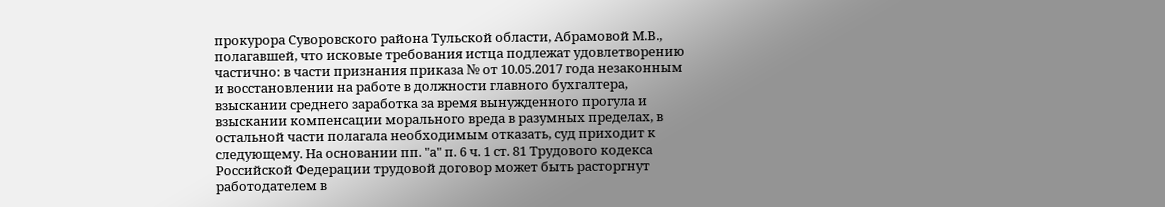прокурора Суворовского района Тульской области, Абрамовой М.В., полагавшей, что исковые требования истца подлежат удовлетворению частично: в части признания приказа № от 10.05.2017 года незаконным и восстановлении на работе в должности главного бухгалтера, взыскании среднего заработка за время вынужденного прогула и взыскании компенсации морального вреда в разумных пределах, в остальной части полагала необходимым отказать, суд приходит к следующему. На основании пп. "а" п. 6 ч. 1 ст. 81 Трудового кодекса Российской Федерации трудовой договор может быть расторгнут работодателем в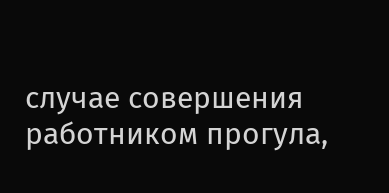случае совершения работником прогула,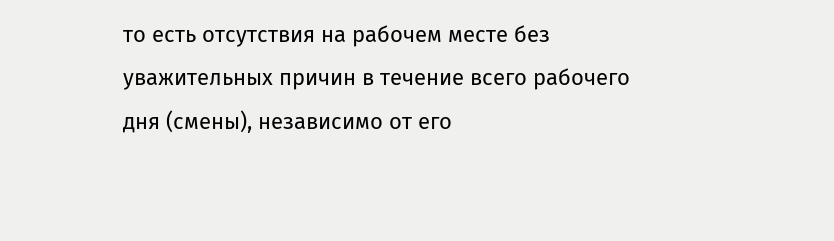то есть отсутствия на рабочем месте без уважительных причин в течение всего рабочего дня (смены), независимо от его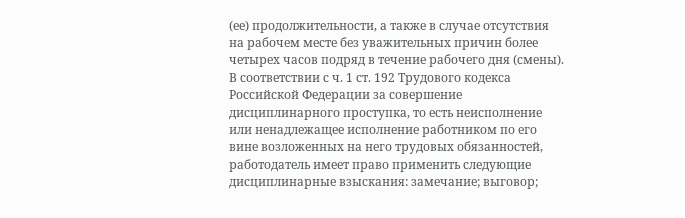(ее) продолжительности, а также в случае отсутствия на рабочем месте без уважительных причин более четырех часов подряд в течение рабочего дня (смены). В соответствии с ч. 1 ст. 192 Трудового кодекса Российской Федерации за совершение дисциплинарного проступка, то есть неисполнение или ненадлежащее исполнение работником по его вине возложенных на него трудовых обязанностей, работодатель имеет право применить следующие дисциплинарные взыскания: замечание; выговор;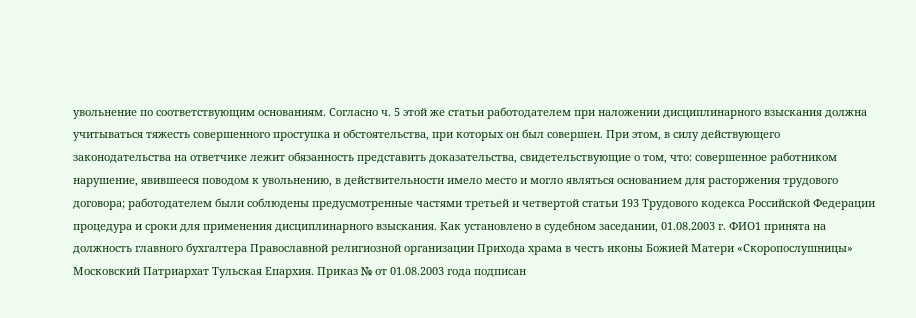увольнение по соответствующим основаниям. Согласно ч. 5 этой же статьи работодателем при наложении дисциплинарного взыскания должна учитываться тяжесть совершенного проступка и обстоятельства, при которых он был совершен. При этом, в силу действующего законодательства на ответчике лежит обязанность представить доказательства, свидетельствующие о том, что: совершенное работником нарушение, явившееся поводом к увольнению, в действительности имело место и могло являться основанием для расторжения трудового договора; работодателем были соблюдены предусмотренные частями третьей и четвертой статьи 193 Трудового кодекса Российской Федерации процедура и сроки для применения дисциплинарного взыскания. Как установлено в судебном заседании, 01.08.2003 г. ФИО1 принята на должность главного бухгалтера Православной религиозной организации Прихода храма в честь иконы Божией Матери «Скоропослушницы» Московский Патриархат Тульская Епархия. Приказ № от 01.08.2003 года подписан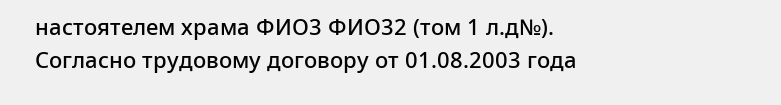настоятелем храма ФИО3 ФИО32 (том 1 л.д№). Согласно трудовому договору от 01.08.2003 года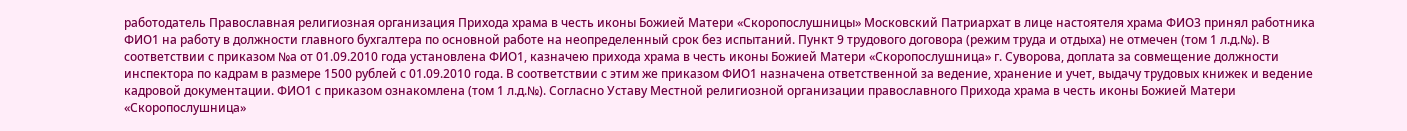работодатель Православная религиозная организация Прихода храма в честь иконы Божией Матери «Скоропослушницы» Московский Патриархат в лице настоятеля храма ФИО3 принял работника ФИО1 на работу в должности главного бухгалтера по основной работе на неопределенный срок без испытаний. Пункт 9 трудового договора (режим труда и отдыха) не отмечен (том 1 л.д.№). В соответствии с приказом №а от 01.09.2010 года установлена ФИО1, казначею прихода храма в честь иконы Божией Матери «Скоропослушница» г. Суворова, доплата за совмещение должности инспектора по кадрам в размере 1500 рублей с 01.09.2010 года. В соответствии с этим же приказом ФИО1 назначена ответственной за ведение, хранение и учет, выдачу трудовых книжек и ведение кадровой документации. ФИО1 с приказом ознакомлена (том 1 л.д.№). Согласно Уставу Местной религиозной организации православного Прихода храма в честь иконы Божией Матери «Скоропослушница»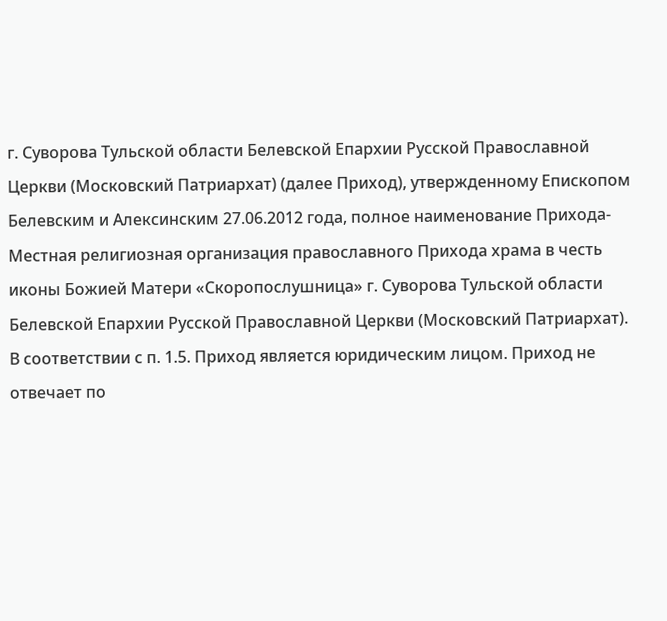г. Суворова Тульской области Белевской Епархии Русской Православной Церкви (Московский Патриархат) (далее Приход), утвержденному Епископом Белевским и Алексинским 27.06.2012 года, полное наименование Прихода- Местная религиозная организация православного Прихода храма в честь иконы Божией Матери «Скоропослушница» г. Суворова Тульской области Белевской Епархии Русской Православной Церкви (Московский Патриархат). В соответствии с п. 1.5. Приход является юридическим лицом. Приход не отвечает по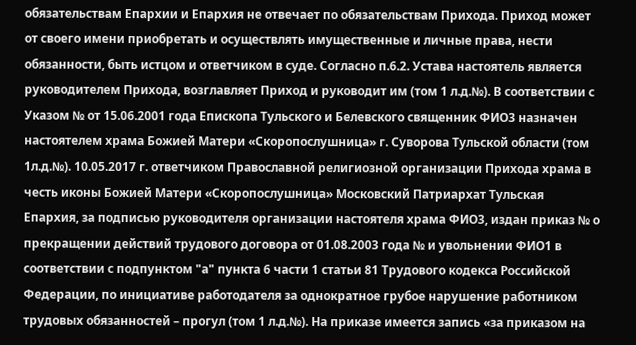обязательствам Епархии и Епархия не отвечает по обязательствам Прихода. Приход может от своего имени приобретать и осуществлять имущественные и личные права, нести обязанности, быть истцом и ответчиком в суде. Согласно п.6.2. Устава настоятель является руководителем Прихода, возглавляет Приход и руководит им (том 1 л.д.№). В соответствии с Указом № от 15.06.2001 года Епископа Тульского и Белевского священник ФИО3 назначен настоятелем храма Божией Матери «Скоропослушница» г. Суворова Тульской области (том 1л.д.№). 10.05.2017 г. ответчиком Православной религиозной организации Прихода храма в честь иконы Божией Матери «Скоропослушница» Московский Патриархат Тульская Епархия, за подписью руководителя организации настоятеля храма ФИО3, издан приказ № о прекращении действий трудового договора от 01.08.2003 года № и увольнении ФИО1 в соответствии с подпунктом "а" пункта 6 части 1 статьи 81 Трудового кодекса Российской Федерации, по инициативе работодателя за однократное грубое нарушение работником трудовых обязанностей – прогул (том 1 л.д.№). На приказе имеется запись «за приказом на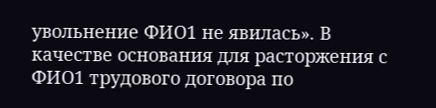увольнение ФИО1 не явилась». В качестве основания для расторжения с ФИО1 трудового договора по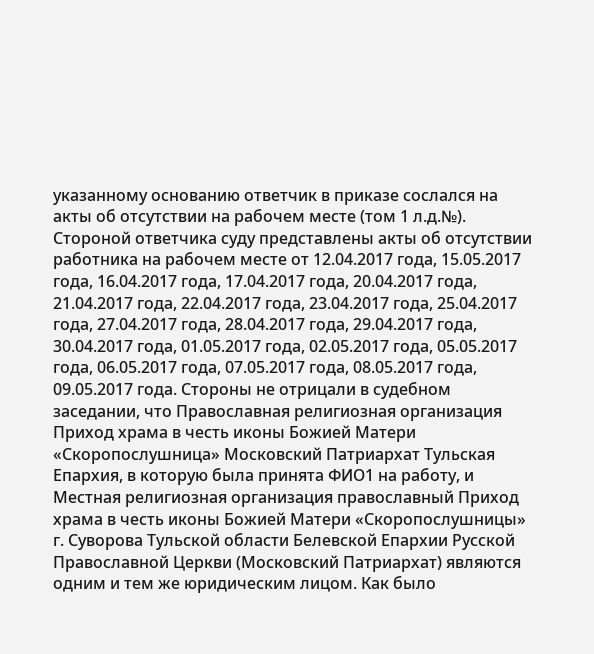указанному основанию ответчик в приказе сослался на акты об отсутствии на рабочем месте (том 1 л.д.№). Стороной ответчика суду представлены акты об отсутствии работника на рабочем месте от 12.04.2017 года, 15.05.2017 года, 16.04.2017 года, 17.04.2017 года, 20.04.2017 года, 21.04.2017 года, 22.04.2017 года, 23.04.2017 года, 25.04.2017 года, 27.04.2017 года, 28.04.2017 года, 29.04.2017 года, 30.04.2017 года, 01.05.2017 года, 02.05.2017 года, 05.05.2017 года, 06.05.2017 года, 07.05.2017 года, 08.05.2017 года, 09.05.2017 года. Стороны не отрицали в судебном заседании, что Православная религиозная организация Приход храма в честь иконы Божией Матери «Скоропослушница» Московский Патриархат Тульская Епархия, в которую была принята ФИО1 на работу, и Местная религиозная организация православный Приход храма в честь иконы Божией Матери «Скоропослушницы» г. Суворова Тульской области Белевской Епархии Русской Православной Церкви (Московский Патриархат) являются одним и тем же юридическим лицом. Как было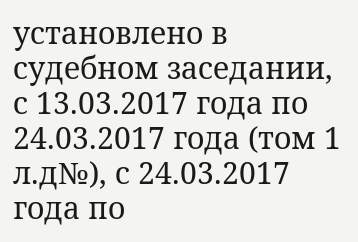установлено в судебном заседании, с 13.03.2017 года по 24.03.2017 года (том 1 л.д№), с 24.03.2017 года по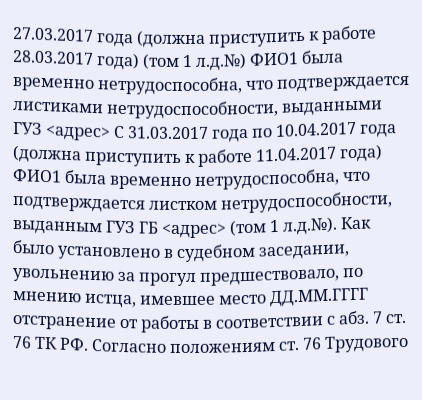27.03.2017 года (должна приступить к работе 28.03.2017 года) (том 1 л.д.№) ФИО1 была временно нетрудоспособна, что подтверждается листиками нетрудоспособности, выданными ГУЗ <адрес> С 31.03.2017 года по 10.04.2017 года (должна приступить к работе 11.04.2017 года) ФИО1 была временно нетрудоспособна, что подтверждается листком нетрудоспособности, выданным ГУЗ ГБ <адрес> (том 1 л.д.№). Как было установлено в судебном заседании, увольнению за прогул предшествовало, по мнению истца, имевшее место ДД.ММ.ГГГГ отстранение от работы в соответствии с абз. 7 ст. 76 ТК РФ. Согласно положениям ст. 76 Трудового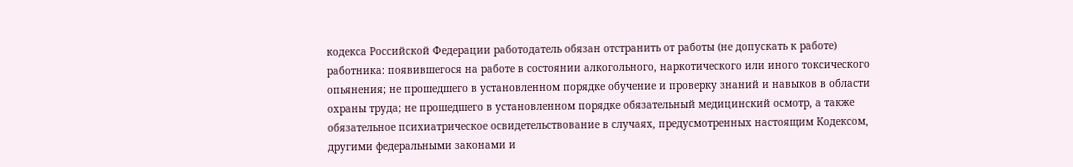кодекса Российской Федерации работодатель обязан отстранить от работы (не допускать к работе) работника: появившегося на работе в состоянии алкогольного, наркотического или иного токсического опьянения; не прошедшего в установленном порядке обучение и проверку знаний и навыков в области охраны труда; не прошедшего в установленном порядке обязательный медицинский осмотр, а также обязательное психиатрическое освидетельствование в случаях, предусмотренных настоящим Кодексом, другими федеральными законами и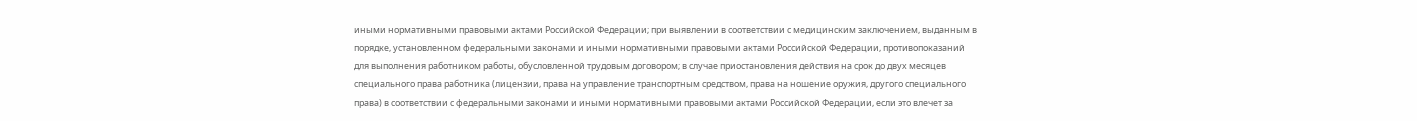иными нормативными правовыми актами Российской Федерации; при выявлении в соответствии с медицинским заключением, выданным в порядке, установленном федеральными законами и иными нормативными правовыми актами Российской Федерации, противопоказаний для выполнения работником работы, обусловленной трудовым договором; в случае приостановления действия на срок до двух месяцев специального права работника (лицензии, права на управление транспортным средством, права на ношение оружия, другого специального права) в соответствии с федеральными законами и иными нормативными правовыми актами Российской Федерации, если это влечет за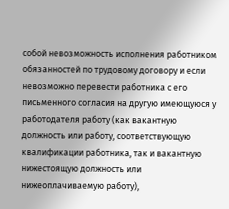собой невозможность исполнения работником обязанностей по трудовому договору и если невозможно перевести работника с его письменного согласия на другую имеющуюся у работодателя работу (как вакантную должность или работу, соответствующую квалификации работника, так и вакантную нижестоящую должность или нижеоплачиваемую работу),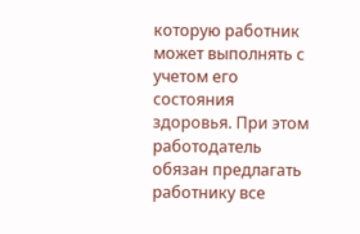которую работник может выполнять с учетом его состояния здоровья. При этом работодатель обязан предлагать работнику все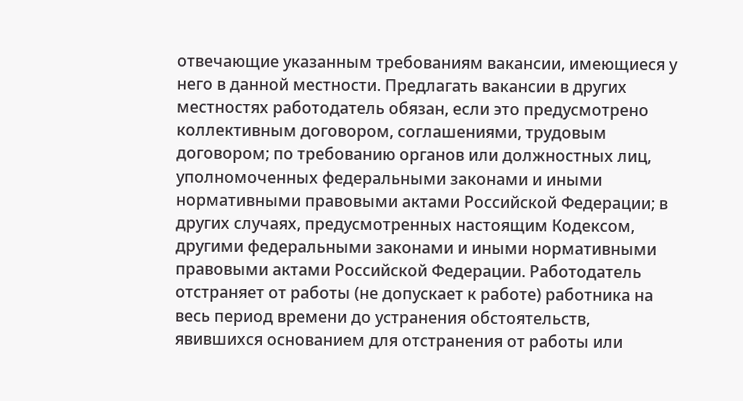отвечающие указанным требованиям вакансии, имеющиеся у него в данной местности. Предлагать вакансии в других местностях работодатель обязан, если это предусмотрено коллективным договором, соглашениями, трудовым договором; по требованию органов или должностных лиц, уполномоченных федеральными законами и иными нормативными правовыми актами Российской Федерации; в других случаях, предусмотренных настоящим Кодексом, другими федеральными законами и иными нормативными правовыми актами Российской Федерации. Работодатель отстраняет от работы (не допускает к работе) работника на весь период времени до устранения обстоятельств, явившихся основанием для отстранения от работы или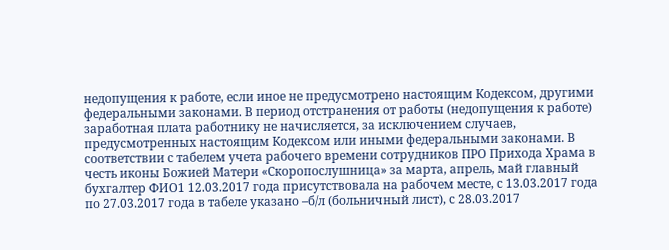недопущения к работе, если иное не предусмотрено настоящим Кодексом, другими федеральными законами. В период отстранения от работы (недопущения к работе) заработная плата работнику не начисляется, за исключением случаев, предусмотренных настоящим Кодексом или иными федеральными законами. В соответствии с табелем учета рабочего времени сотрудников ПРО Прихода Храма в честь иконы Божией Матери «Скоропослушница» за марта, апрель, май главный бухгалтер ФИО1 12.03.2017 года присутствовала на рабочем месте, с 13.03.2017 года по 27.03.2017 года в табеле указано –б/л (больничный лист), с 28.03.2017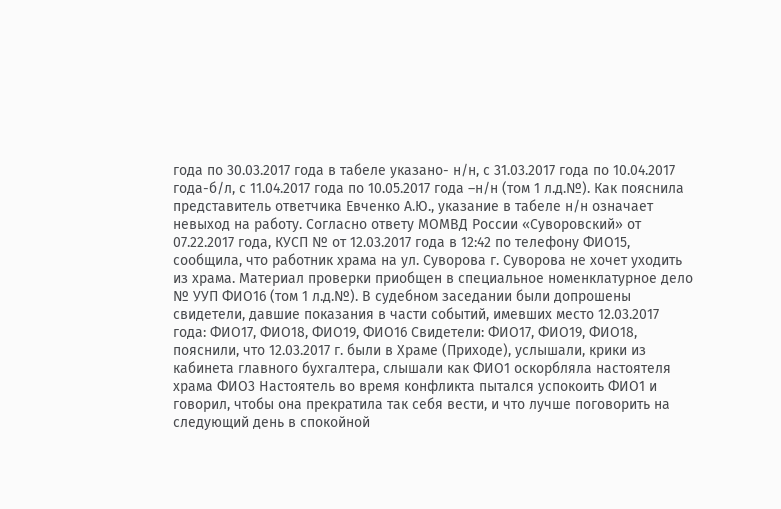года по 30.03.2017 года в табеле указано- н/н, с 31.03.2017 года по 10.04.2017 года-б/л, с 11.04.2017 года по 10.05.2017 года –н/н (том 1 л.д.№). Как пояснила представитель ответчика Евченко А.Ю., указание в табеле н/н означает невыход на работу. Согласно ответу МОМВД России «Суворовский» от 07.22.2017 года, КУСП № от 12.03.2017 года в 12:42 по телефону ФИО15, сообщила, что работник храма на ул. Суворова г. Суворова не хочет уходить из храма. Материал проверки приобщен в специальное номенклатурное дело № УУП ФИО16 (том 1 л.д.№). В судебном заседании были допрошены свидетели, давшие показания в части событий, имевших место 12.03.2017 года: ФИО17, ФИО18, ФИО19, ФИО16 Свидетели: ФИО17, ФИО19, ФИО18, пояснили, что 12.03.2017 г. были в Храме (Приходе), услышали, крики из кабинета главного бухгалтера, слышали как ФИО1 оскорбляла настоятеля храма ФИО3 Настоятель во время конфликта пытался успокоить ФИО1 и говорил, чтобы она прекратила так себя вести, и что лучше поговорить на следующий день в спокойной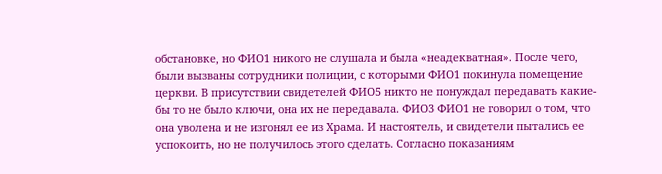обстановке, но ФИО1 никого не слушала и была «неадекватная». После чего, были вызваны сотрудники полиции, с которыми ФИО1 покинула помещение церкви. В присутствии свидетелей ФИО5 никто не понуждал передавать какие- бы то не было ключи, она их не передавала. ФИО3 ФИО1 не говорил о том, что она уволена и не изгонял ее из Храма. И настоятель, и свидетели пытались ее успокоить, но не получилось этого сделать. Согласно показаниям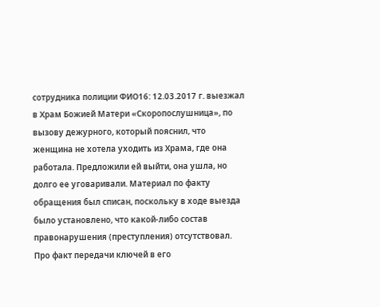сотрудника полиции ФИО16: 12.03.2017 г. выезжал в Храм Божией Матери «Скоропослушница», по вызову дежурного, который пояснил, что женщина не хотела уходить из Храма, где она работала. Предложили ей выйти, она ушла, но долго ее уговаривали. Материал по факту обращения был списан, поскольку в ходе выезда было установлено, что какой-либо состав правонарушения (преступления) отсутствовал. Про факт передачи ключей в его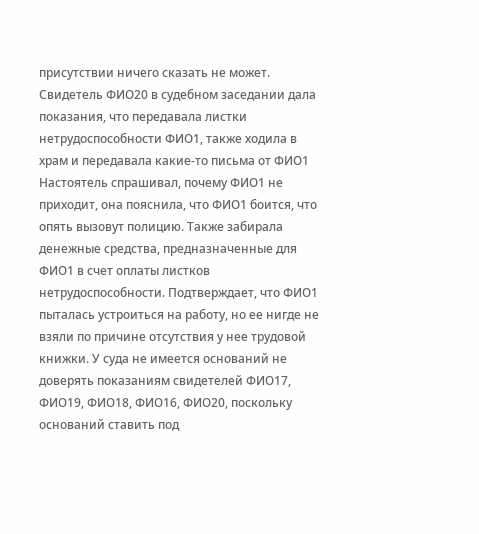присутствии ничего сказать не может. Свидетель ФИО20 в судебном заседании дала показания, что передавала листки нетрудоспособности ФИО1, также ходила в храм и передавала какие-то письма от ФИО1 Настоятель спрашивал, почему ФИО1 не приходит, она пояснила, что ФИО1 боится, что опять вызовут полицию. Также забирала денежные средства, предназначенные для ФИО1 в счет оплаты листков нетрудоспособности. Подтверждает, что ФИО1 пыталась устроиться на работу, но ее нигде не взяли по причине отсутствия у нее трудовой книжки. У суда не имеется оснований не доверять показаниям свидетелей ФИО17, ФИО19, ФИО18, ФИО16, ФИО20, поскольку оснований ставить под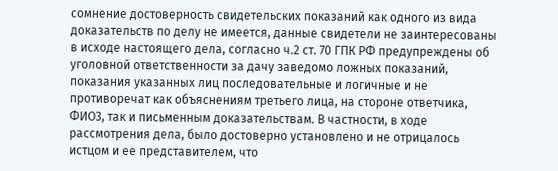сомнение достоверность свидетельских показаний как одного из вида доказательств по делу не имеется, данные свидетели не заинтересованы в исходе настоящего дела, согласно ч.2 ст. 70 ГПК РФ предупреждены об уголовной ответственности за дачу заведомо ложных показаний, показания указанных лиц последовательные и логичные и не противоречат как объяснениям третьего лица, на стороне ответчика, ФИО3, так и письменным доказательствам. В частности, в ходе рассмотрения дела, было достоверно установлено и не отрицалось истцом и ее представителем, что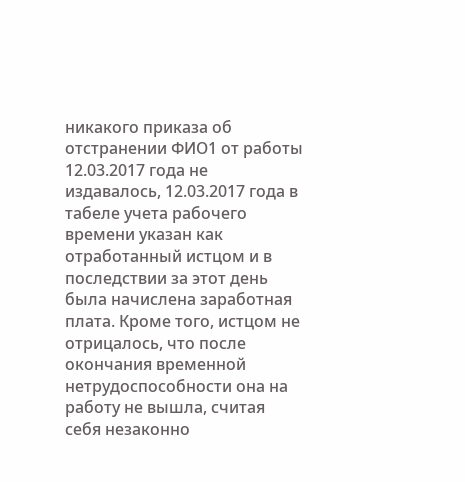никакого приказа об отстранении ФИО1 от работы 12.03.2017 года не издавалось, 12.03.2017 года в табеле учета рабочего времени указан как отработанный истцом и в последствии за этот день была начислена заработная плата. Кроме того, истцом не отрицалось, что после окончания временной нетрудоспособности она на работу не вышла, считая себя незаконно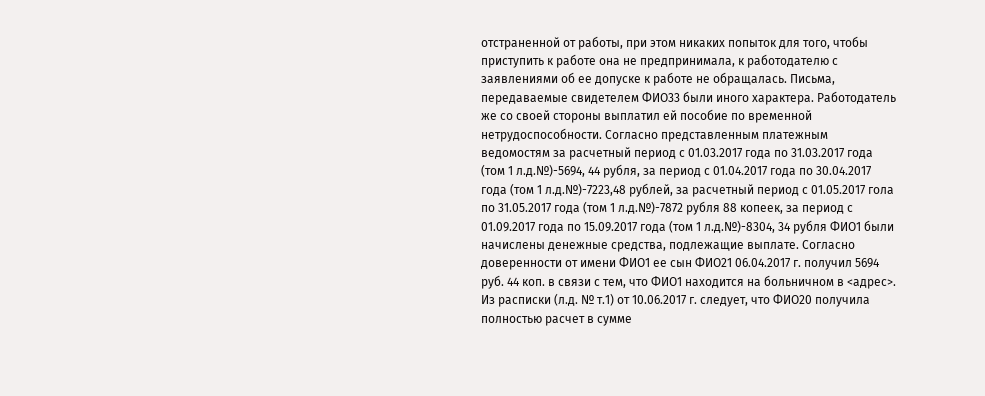отстраненной от работы, при этом никаких попыток для того, чтобы приступить к работе она не предпринимала, к работодателю с заявлениями об ее допуске к работе не обращалась. Письма, передаваемые свидетелем ФИО33 были иного характера. Работодатель же со своей стороны выплатил ей пособие по временной нетрудоспособности. Согласно представленным платежным ведомостям за расчетный период с 01.03.2017 года по 31.03.2017 года (том 1 л.д.№)-5694, 44 рубля, за период с 01.04.2017 года по 30.04.2017 года (том 1 л.д.№)-7223,48 рублей, за расчетный период с 01.05.2017 гола по 31.05.2017 года (том 1 л.д.№)-7872 рубля 88 копеек, за период с 01.09.2017 года по 15.09.2017 года (том 1 л.д.№)-8304, 34 рубля ФИО1 были начислены денежные средства, подлежащие выплате. Согласно доверенности от имени ФИО1 ее сын ФИО21 06.04.2017 г. получил 5694 руб. 44 коп. в связи с тем, что ФИО1 находится на больничном в <адрес>. Из расписки (л.д. № т.1) от 10.06.2017 г. следует, что ФИО20 получила полностью расчет в сумме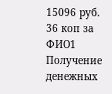15096 руб. 36 коп за ФИО1 Получение денежных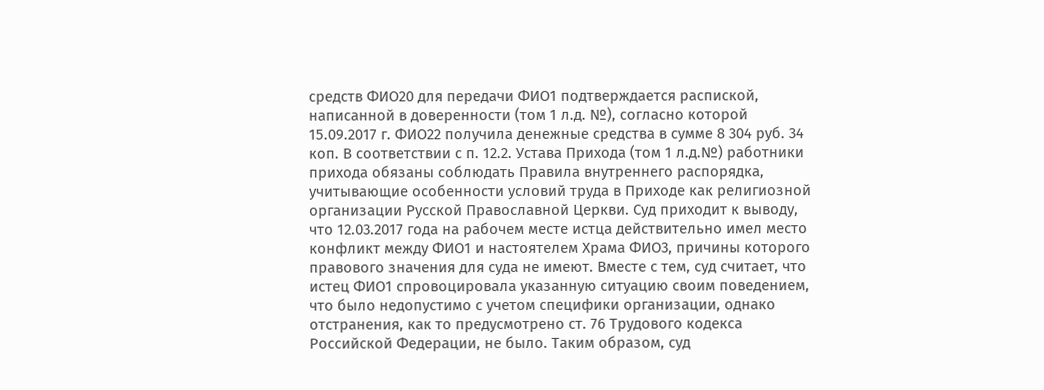средств ФИО20 для передачи ФИО1 подтверждается распиской, написанной в доверенности (том 1 л.д. №), согласно которой 15.09.2017 г. ФИО22 получила денежные средства в сумме 8 304 руб. 34 коп. В соответствии с п. 12.2. Устава Прихода (том 1 л.д.№) работники прихода обязаны соблюдать Правила внутреннего распорядка, учитывающие особенности условий труда в Приходе как религиозной организации Русской Православной Церкви. Суд приходит к выводу, что 12.03.2017 года на рабочем месте истца действительно имел место конфликт между ФИО1 и настоятелем Храма ФИО3, причины которого правового значения для суда не имеют. Вместе с тем, суд считает, что истец ФИО1 спровоцировала указанную ситуацию своим поведением, что было недопустимо с учетом специфики организации, однако отстранения, как то предусмотрено ст. 76 Трудового кодекса Российской Федерации, не было. Таким образом, суд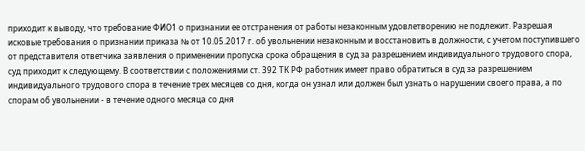приходит к выводу, что требование ФИО1 о признании ее отстранения от работы незаконным удовлетворению не подлежит. Разрешая исковые требования о признании приказа № от 10.05.2017 г. об увольнении незаконным и восстановить в должности, с учетом поступившего от представителя ответчика заявления о применении пропуска срока обращения в суд за разрешением индивидуального трудового спора, суд приходит к следующему. В соответствии с положениями ст. 392 ТК РФ работник имеет право обратиться в суд за разрешением индивидуального трудового спора в течение трех месяцев со дня, когда он узнал или должен был узнать о нарушении своего права, а по спорам об увольнении - в течение одного месяца со дня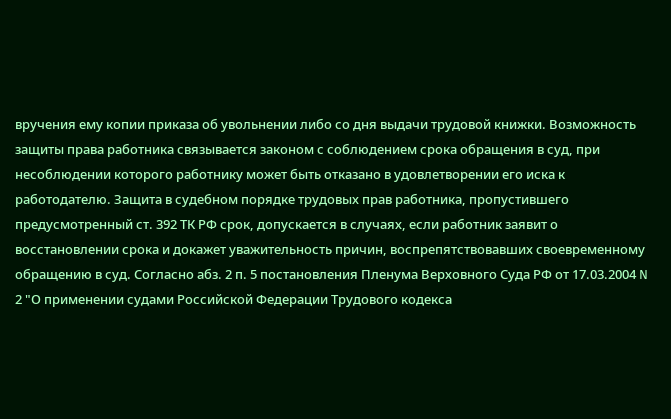вручения ему копии приказа об увольнении либо со дня выдачи трудовой книжки. Возможность защиты права работника связывается законом с соблюдением срока обращения в суд, при несоблюдении которого работнику может быть отказано в удовлетворении его иска к работодателю. Защита в судебном порядке трудовых прав работника, пропустившего предусмотренный ст. 392 ТК РФ срок, допускается в случаях, если работник заявит о восстановлении срока и докажет уважительность причин, воспрепятствовавших своевременному обращению в суд. Согласно абз. 2 п. 5 постановления Пленума Верховного Суда РФ от 17.03.2004 N 2 "О применении судами Российской Федерации Трудового кодекса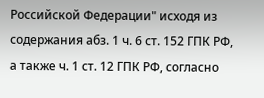Российской Федерации" исходя из содержания абз. 1 ч. 6 ст. 152 ГПК РФ, а также ч. 1 ст. 12 ГПК РФ, согласно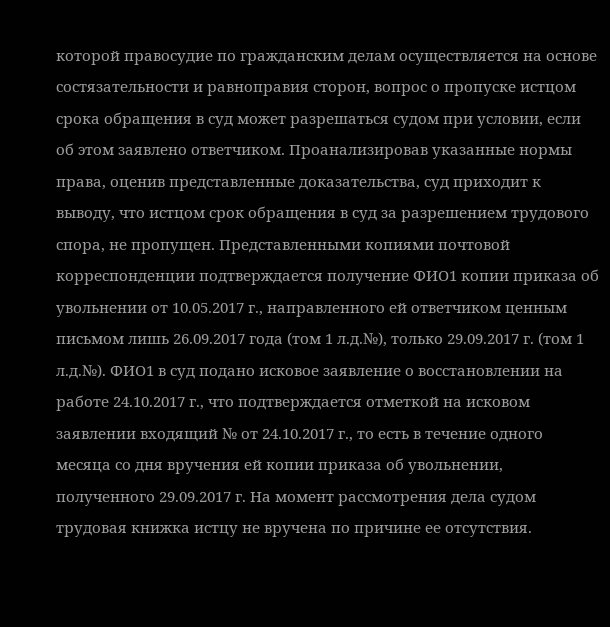которой правосудие по гражданским делам осуществляется на основе состязательности и равноправия сторон, вопрос о пропуске истцом срока обращения в суд может разрешаться судом при условии, если об этом заявлено ответчиком. Проанализировав указанные нормы права, оценив представленные доказательства, суд приходит к выводу, что истцом срок обращения в суд за разрешением трудового спора, не пропущен. Представленными копиями почтовой корреспонденции подтверждается получение ФИО1 копии приказа об увольнении от 10.05.2017 г., направленного ей ответчиком ценным письмом лишь 26.09.2017 года (том 1 л.д.№), только 29.09.2017 г. (том 1 л.д.№). ФИО1 в суд подано исковое заявление о восстановлении на работе 24.10.2017 г., что подтверждается отметкой на исковом заявлении входящий № от 24.10.2017 г., то есть в течение одного месяца со дня вручения ей копии приказа об увольнении, полученного 29.09.2017 г. На момент рассмотрения дела судом трудовая книжка истцу не вручена по причине ее отсутствия.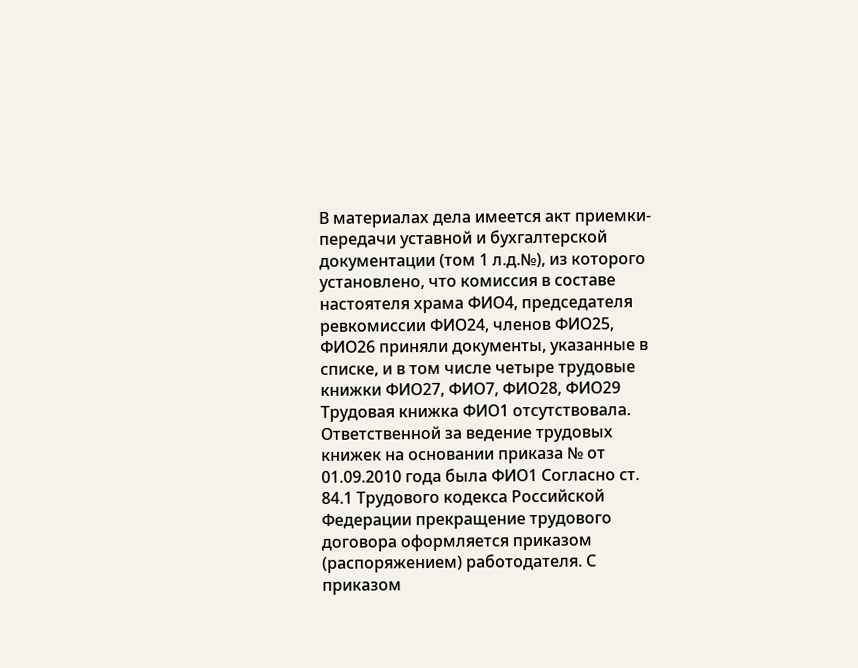В материалах дела имеется акт приемки- передачи уставной и бухгалтерской документации (том 1 л.д.№), из которого установлено, что комиссия в составе настоятеля храма ФИО4, председателя ревкомиссии ФИО24, членов ФИО25, ФИО26 приняли документы, указанные в списке, и в том числе четыре трудовые книжки ФИО27, ФИО7, ФИО28, ФИО29 Трудовая книжка ФИО1 отсутствовала. Ответственной за ведение трудовых книжек на основании приказа № от 01.09.2010 года была ФИО1 Согласно ст. 84.1 Трудового кодекса Российской Федерации прекращение трудового договора оформляется приказом (распоряжением) работодателя. С приказом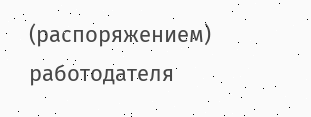(распоряжением) работодателя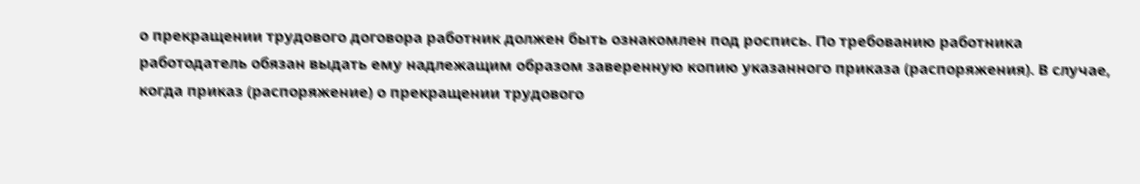о прекращении трудового договора работник должен быть ознакомлен под роспись. По требованию работника работодатель обязан выдать ему надлежащим образом заверенную копию указанного приказа (распоряжения). В случае, когда приказ (распоряжение) о прекращении трудового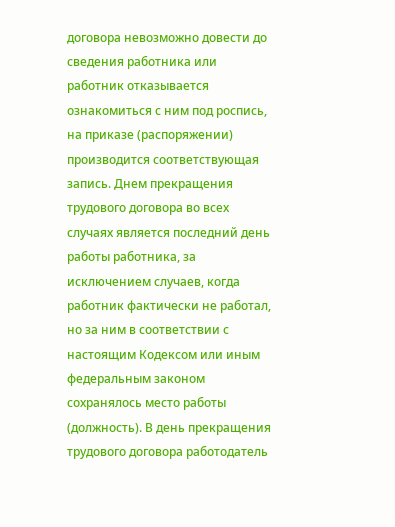договора невозможно довести до сведения работника или работник отказывается ознакомиться с ним под роспись, на приказе (распоряжении) производится соответствующая запись. Днем прекращения трудового договора во всех случаях является последний день работы работника, за исключением случаев, когда работник фактически не работал, но за ним в соответствии с настоящим Кодексом или иным федеральным законом сохранялось место работы (должность). В день прекращения трудового договора работодатель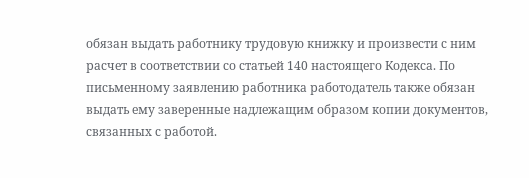обязан выдать работнику трудовую книжку и произвести с ним расчет в соответствии со статьей 140 настоящего Кодекса. По письменному заявлению работника работодатель также обязан выдать ему заверенные надлежащим образом копии документов, связанных с работой.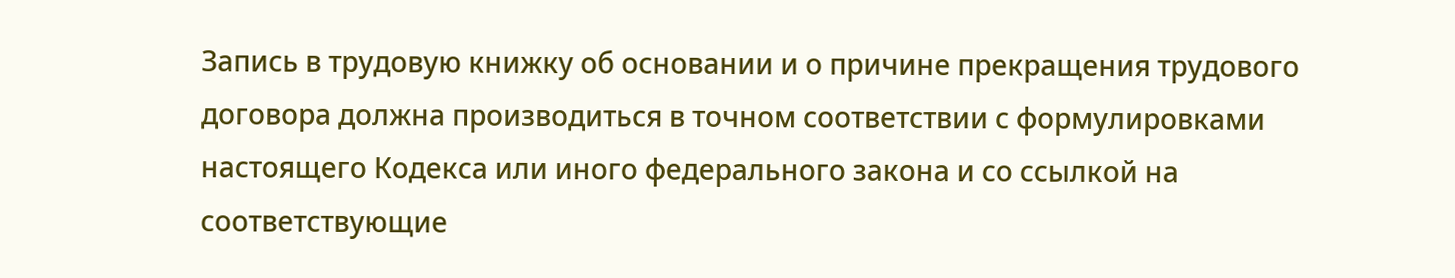Запись в трудовую книжку об основании и о причине прекращения трудового договора должна производиться в точном соответствии с формулировками настоящего Кодекса или иного федерального закона и со ссылкой на соответствующие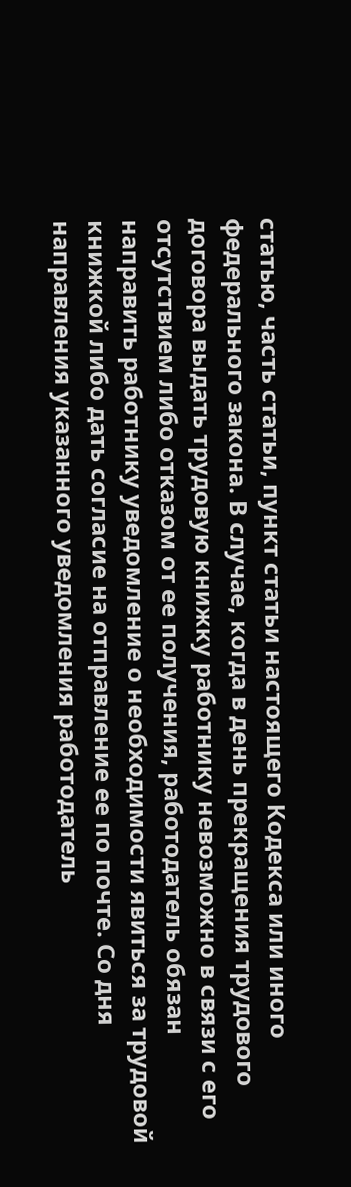статью, часть статьи, пункт статьи настоящего Кодекса или иного федерального закона. В случае, когда в день прекращения трудового договора выдать трудовую книжку работнику невозможно в связи с его отсутствием либо отказом от ее получения, работодатель обязан направить работнику уведомление о необходимости явиться за трудовой книжкой либо дать согласие на отправление ее по почте. Со дня направления указанного уведомления работодатель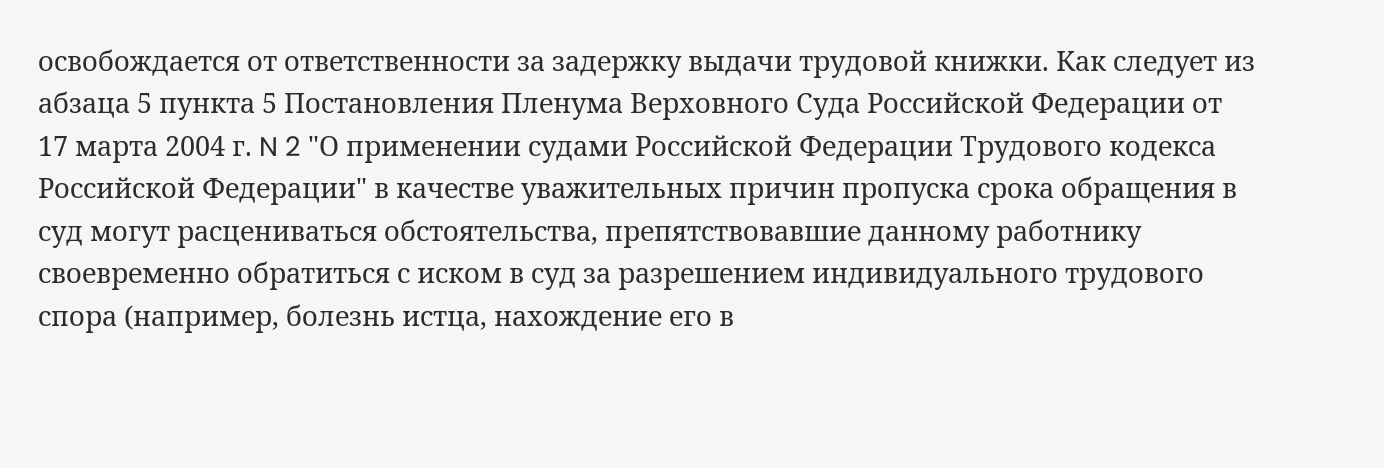освобождается от ответственности за задержку выдачи трудовой книжки. Как следует из абзаца 5 пункта 5 Постановления Пленума Верховного Суда Российской Федерации от 17 марта 2004 г. N 2 "О применении судами Российской Федерации Трудового кодекса Российской Федерации" в качестве уважительных причин пропуска срока обращения в суд могут расцениваться обстоятельства, препятствовавшие данному работнику своевременно обратиться с иском в суд за разрешением индивидуального трудового спора (например, болезнь истца, нахождение его в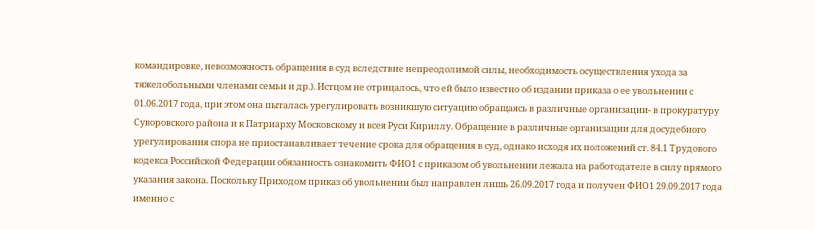командировке, невозможность обращения в суд вследствие непреодолимой силы, необходимость осуществления ухода за тяжелобольными членами семьи и др.). Истцом не отрицалось, что ей было известно об издании приказа о ее увольнении с 01.06.2017 года, при этом она пыталась урегулировать возникшую ситуацию обращаясь в различные организации- в прокуратуру Суворовского района и к Патриарху Московскому и всея Руси Кириллу. Обращение в различные организации для досудебного урегулирования спора не приостанавливает течение срока для обращения в суд, однако исходя их положений ст. 84.1 Трудового кодекса Российской Федерации обязанность ознакомить ФИО1 с приказом об увольнении лежала на работодателе в силу прямого указания закона. Поскольку Приходом приказ об увольнении был направлен лишь 26.09.2017 года и получен ФИО1 29.09.2017 года именно с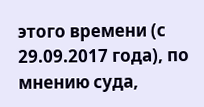этого времени (с 29.09.2017 года), по мнению суда,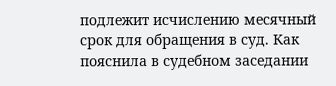подлежит исчислению месячный срок для обращения в суд. Как пояснила в судебном заседании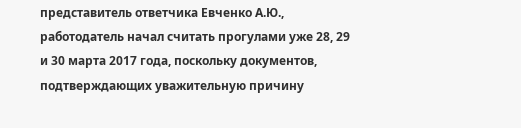представитель ответчика Евченко А.Ю., работодатель начал считать прогулами уже 28, 29 и 30 марта 2017 года, поскольку документов, подтверждающих уважительную причину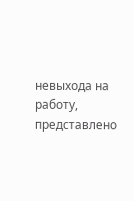невыхода на работу, представлено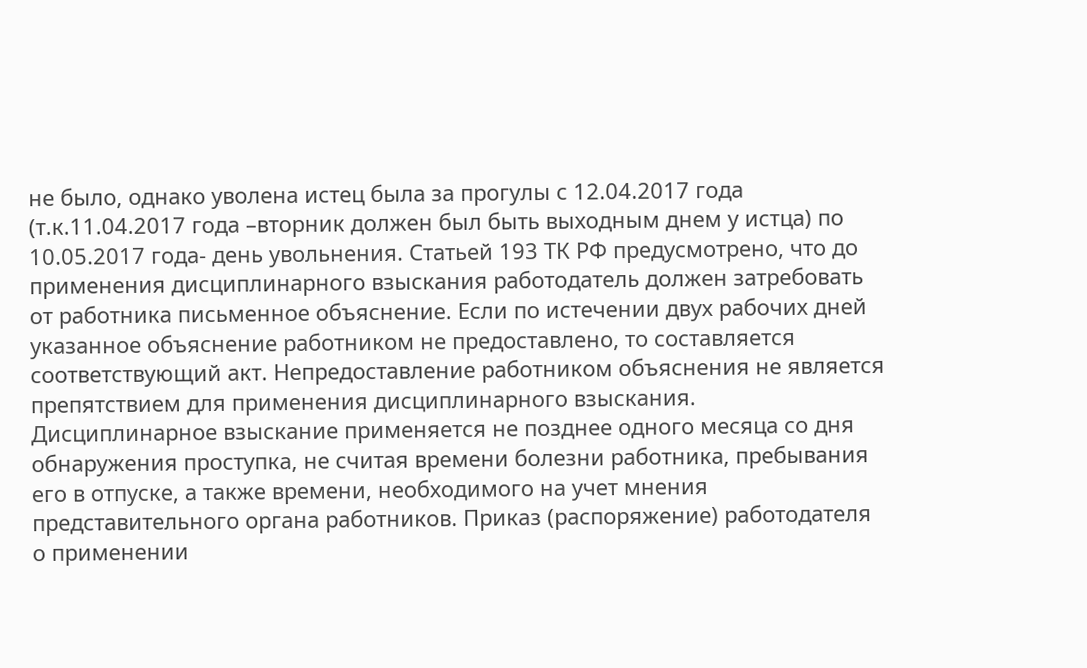не было, однако уволена истец была за прогулы с 12.04.2017 года (т.к.11.04.2017 года –вторник должен был быть выходным днем у истца) по 10.05.2017 года- день увольнения. Статьей 193 ТК РФ предусмотрено, что до применения дисциплинарного взыскания работодатель должен затребовать от работника письменное объяснение. Если по истечении двух рабочих дней указанное объяснение работником не предоставлено, то составляется соответствующий акт. Непредоставление работником объяснения не является препятствием для применения дисциплинарного взыскания. Дисциплинарное взыскание применяется не позднее одного месяца со дня обнаружения проступка, не считая времени болезни работника, пребывания его в отпуске, а также времени, необходимого на учет мнения представительного органа работников. Приказ (распоряжение) работодателя о применении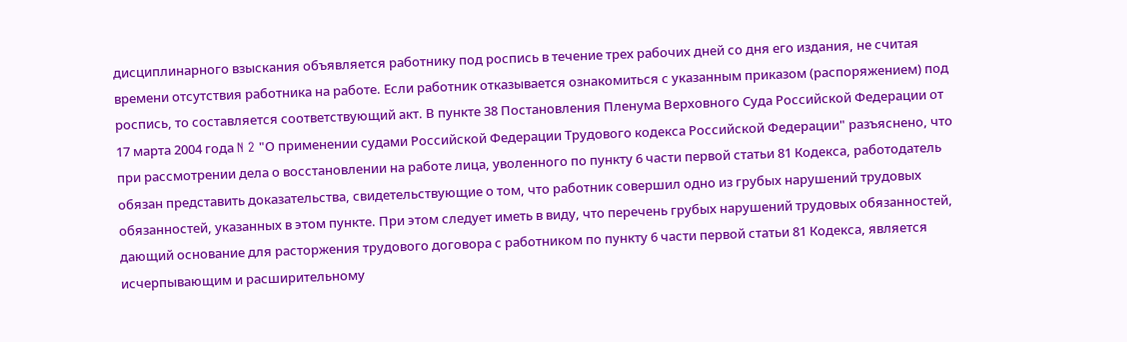дисциплинарного взыскания объявляется работнику под роспись в течение трех рабочих дней со дня его издания, не считая времени отсутствия работника на работе. Если работник отказывается ознакомиться с указанным приказом (распоряжением) под роспись, то составляется соответствующий акт. В пункте 38 Постановления Пленума Верховного Суда Российской Федерации от 17 марта 2004 года N 2 "О применении судами Российской Федерации Трудового кодекса Российской Федерации" разъяснено, что при рассмотрении дела о восстановлении на работе лица, уволенного по пункту 6 части первой статьи 81 Кодекса, работодатель обязан представить доказательства, свидетельствующие о том, что работник совершил одно из грубых нарушений трудовых обязанностей, указанных в этом пункте. При этом следует иметь в виду, что перечень грубых нарушений трудовых обязанностей, дающий основание для расторжения трудового договора с работником по пункту 6 части первой статьи 81 Кодекса, является исчерпывающим и расширительному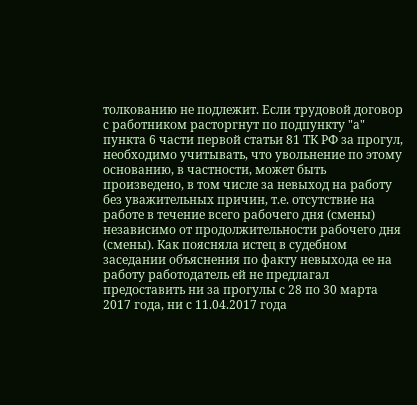толкованию не подлежит. Если трудовой договор с работником расторгнут по подпункту "а" пункта 6 части первой статьи 81 ТК РФ за прогул, необходимо учитывать, что увольнение по этому основанию, в частности, может быть произведено, в том числе за невыход на работу без уважительных причин, т.е. отсутствие на работе в течение всего рабочего дня (смены) независимо от продолжительности рабочего дня (смены). Как поясняла истец в судебном заседании объяснения по факту невыхода ее на работу работодатель ей не предлагал предоставить ни за прогулы с 28 по 30 марта 2017 года, ни с 11.04.2017 года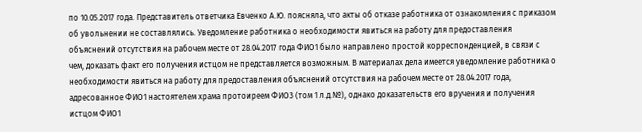по 10.05.2017 года. Представитель ответчика Евченко А.Ю. поясняла, что акты об отказе работника от ознакомления с приказом об увольнении не составлялись. Уведомление работника о необходимости явиться на работу для предоставления объяснений отсутствия на рабочем месте от 28.04.2017 года ФИО1 было направлено простой корреспонденцией, в связи с чем, доказать факт его получения истцом не представляется возможным. В материалах дела имеется уведомление работника о необходимости явиться на работу для предоставления объяснений отсутствия на рабочем месте от 28.04.2017 года, адресованное ФИО1 настоятелем храма протоиреем ФИО3 (том 1 л.д.№), однако доказательств его вручения и получения истцом ФИО1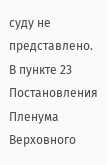суду не представлено. В пункте 23 Постановления Пленума Верховного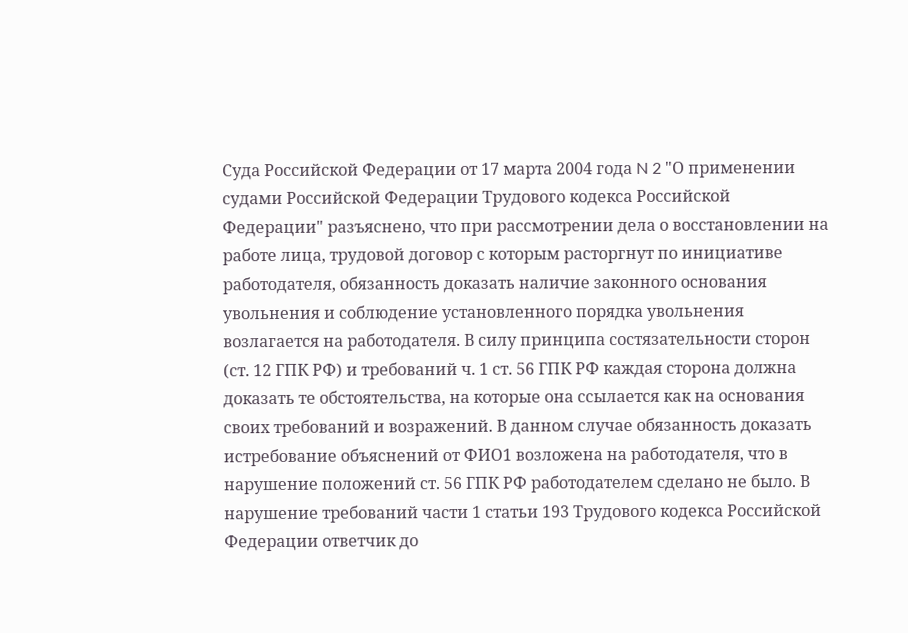Суда Российской Федерации от 17 марта 2004 года N 2 "О применении судами Российской Федерации Трудового кодекса Российской Федерации" разъяснено, что при рассмотрении дела о восстановлении на работе лица, трудовой договор с которым расторгнут по инициативе работодателя, обязанность доказать наличие законного основания увольнения и соблюдение установленного порядка увольнения возлагается на работодателя. В силу принципа состязательности сторон (ст. 12 ГПК РФ) и требований ч. 1 ст. 56 ГПК РФ каждая сторона должна доказать те обстоятельства, на которые она ссылается как на основания своих требований и возражений. В данном случае обязанность доказать истребование объяснений от ФИО1 возложена на работодателя, что в нарушение положений ст. 56 ГПК РФ работодателем сделано не было. В нарушение требований части 1 статьи 193 Трудового кодекса Российской Федерации ответчик до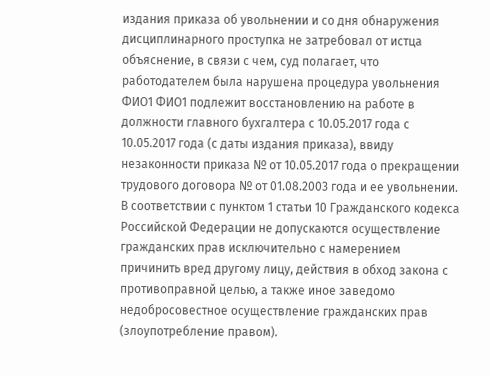издания приказа об увольнении и со дня обнаружения дисциплинарного проступка не затребовал от истца объяснение, в связи с чем, суд полагает, что работодателем была нарушена процедура увольнения ФИО1 ФИО1 подлежит восстановлению на работе в должности главного бухгалтера с 10.05.2017 года с 10.05.2017 года (с даты издания приказа), ввиду незаконности приказа № от 10.05.2017 года о прекращении трудового договора № от 01.08.2003 года и ее увольнении. В соответствии с пунктом 1 статьи 10 Гражданского кодекса Российской Федерации не допускаются осуществление гражданских прав исключительно с намерением причинить вред другому лицу, действия в обход закона с противоправной целью, а также иное заведомо недобросовестное осуществление гражданских прав (злоупотребление правом).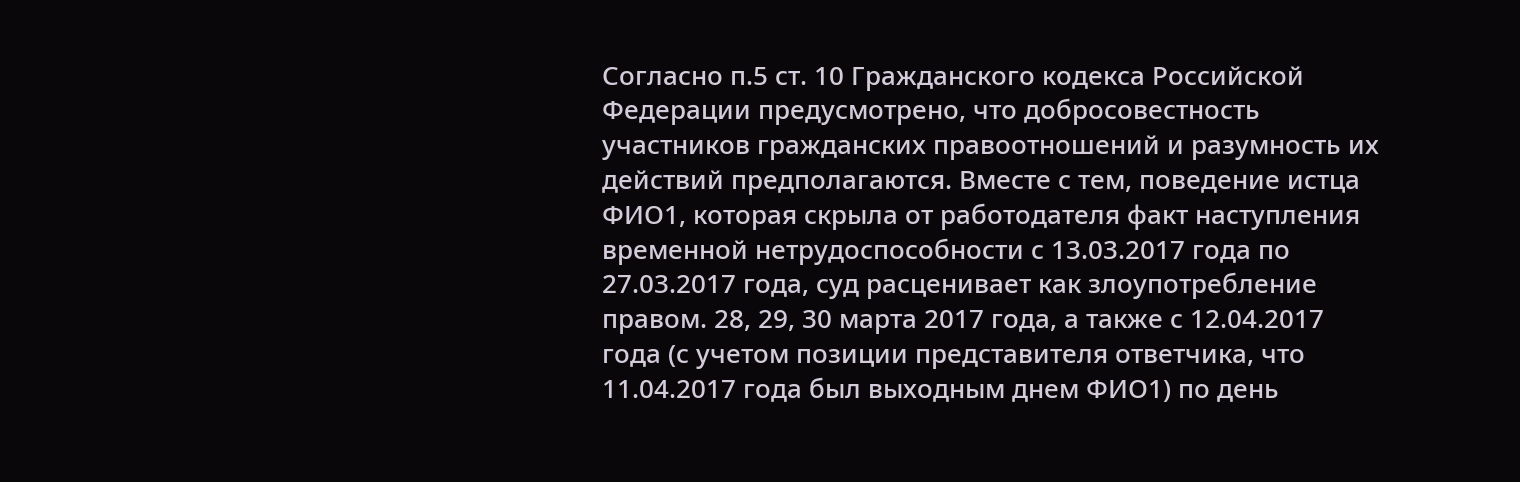Согласно п.5 ст. 10 Гражданского кодекса Российской Федерации предусмотрено, что добросовестность участников гражданских правоотношений и разумность их действий предполагаются. Вместе с тем, поведение истца ФИО1, которая скрыла от работодателя факт наступления временной нетрудоспособности с 13.03.2017 года по 27.03.2017 года, суд расценивает как злоупотребление правом. 28, 29, 30 марта 2017 года, а также с 12.04.2017 года (с учетом позиции представителя ответчика, что 11.04.2017 года был выходным днем ФИО1) по день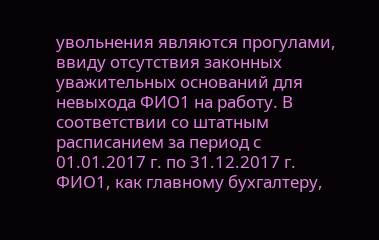увольнения являются прогулами, ввиду отсутствия законных уважительных оснований для невыхода ФИО1 на работу. В соответствии со штатным расписанием за период с 01.01.2017 г. по 31.12.2017 г. ФИО1, как главному бухгалтеру,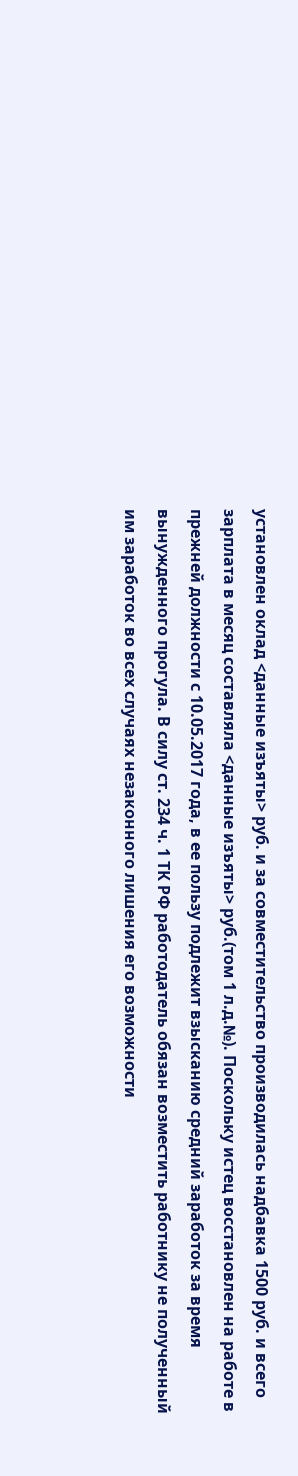установлен оклад <данные изъяты> руб. и за совместительство производилась надбавка 1500 руб. и всего зарплата в месяц составляла <данные изъяты> руб.(том 1 л.д.№). Поскольку истец восстановлен на работе в прежней должности с 10.05.2017 года, в ее пользу подлежит взысканию средний заработок за время вынужденного прогула. В силу ст. 234 ч. 1 ТК РФ работодатель обязан возместить работнику не полученный им заработок во всех случаях незаконного лишения его возможности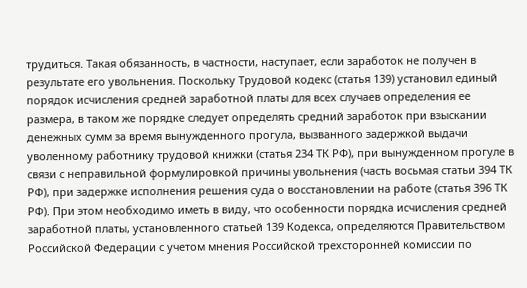трудиться. Такая обязанность, в частности, наступает, если заработок не получен в результате его увольнения. Поскольку Трудовой кодекс (статья 139) установил единый порядок исчисления средней заработной платы для всех случаев определения ее размера, в таком же порядке следует определять средний заработок при взыскании денежных сумм за время вынужденного прогула, вызванного задержкой выдачи уволенному работнику трудовой книжки (статья 234 ТК РФ), при вынужденном прогуле в связи с неправильной формулировкой причины увольнения (часть восьмая статьи 394 ТК РФ), при задержке исполнения решения суда о восстановлении на работе (статья 396 ТК РФ). При этом необходимо иметь в виду, что особенности порядка исчисления средней заработной платы, установленного статьей 139 Кодекса, определяются Правительством Российской Федерации с учетом мнения Российской трехсторонней комиссии по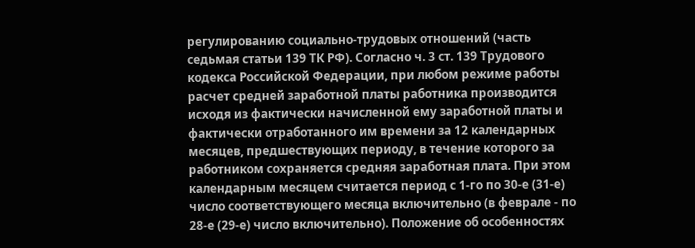регулированию социально-трудовых отношений (часть седьмая статьи 139 ТК РФ). Согласно ч. 3 ст. 139 Трудового кодекса Российской Федерации, при любом режиме работы расчет средней заработной платы работника производится исходя из фактически начисленной ему заработной платы и фактически отработанного им времени за 12 календарных месяцев, предшествующих периоду, в течение которого за работником сохраняется средняя заработная плата. При этом календарным месяцем считается период с 1-го по 30-е (31-е) число соответствующего месяца включительно (в феврале - по 28-е (29-е) число включительно). Положение об особенностях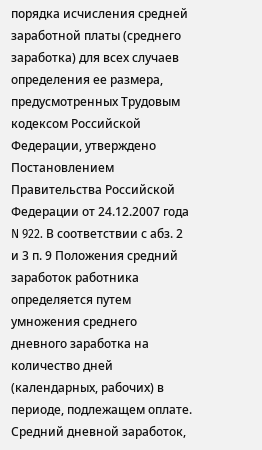порядка исчисления средней заработной платы (среднего заработка) для всех случаев определения ее размера, предусмотренных Трудовым кодексом Российской Федерации, утверждено Постановлением Правительства Российской Федерации от 24.12.2007 года N 922. В соответствии с абз. 2 и 3 п. 9 Положения средний заработок работника определяется путем умножения среднего дневного заработка на количество дней (календарных, рабочих) в периоде, подлежащем оплате. Средний дневной заработок,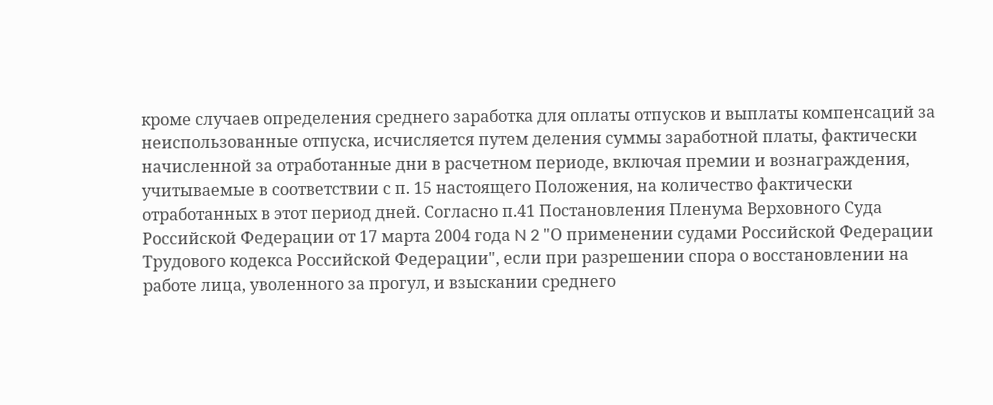кроме случаев определения среднего заработка для оплаты отпусков и выплаты компенсаций за неиспользованные отпуска, исчисляется путем деления суммы заработной платы, фактически начисленной за отработанные дни в расчетном периоде, включая премии и вознаграждения, учитываемые в соответствии с п. 15 настоящего Положения, на количество фактически отработанных в этот период дней. Согласно п.41 Постановления Пленума Верховного Суда Российской Федерации от 17 марта 2004 года N 2 "О применении судами Российской Федерации Трудового кодекса Российской Федерации", если при разрешении спора о восстановлении на работе лица, уволенного за прогул, и взыскании среднего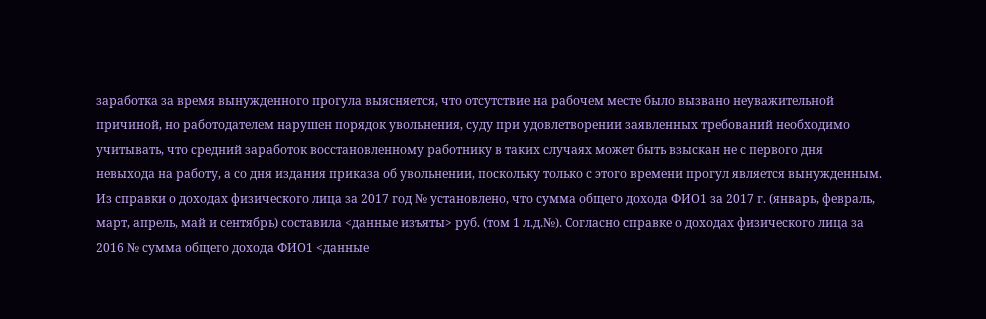заработка за время вынужденного прогула выясняется, что отсутствие на рабочем месте было вызвано неуважительной причиной, но работодателем нарушен порядок увольнения, суду при удовлетворении заявленных требований необходимо учитывать, что средний заработок восстановленному работнику в таких случаях может быть взыскан не с первого дня невыхода на работу, а со дня издания приказа об увольнении, поскольку только с этого времени прогул является вынужденным. Из справки о доходах физического лица за 2017 год № установлено, что сумма общего дохода ФИО1 за 2017 г. (январь, февраль, март, апрель, май и сентябрь) составила <данные изъяты> руб. (том 1 л.д.№). Согласно справке о доходах физического лица за 2016 № сумма общего дохода ФИО1 <данные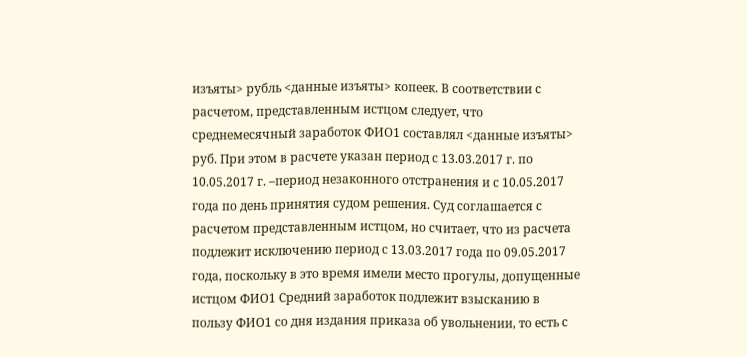изъяты> рубль <данные изъяты> копеек. В соответствии с расчетом, представленным истцом следует, что среднемесячный заработок ФИО1 составлял <данные изъяты> руб. При этом в расчете указан период с 13.03.2017 г. по 10.05.2017 г. –период незаконного отстранения и с 10.05.2017 года по день принятия судом решения. Суд соглашается с расчетом представленным истцом, но считает, что из расчета подлежит исключению период с 13.03.2017 года по 09.05.2017 года, поскольку в это время имели место прогулы, допущенные истцом ФИО1 Средний заработок подлежит взысканию в пользу ФИО1 со дня издания приказа об увольнении, то есть с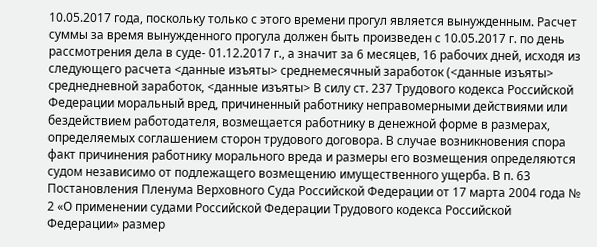10.05.2017 года, поскольку только с этого времени прогул является вынужденным. Расчет суммы за время вынужденного прогула должен быть произведен с 10.05.2017 г. по день рассмотрения дела в суде- 01.12.2017 г., а значит за 6 месяцев, 16 рабочих дней, исходя из следующего расчета <данные изъяты> среднемесячный заработок (<данные изъяты> среднедневной заработок, <данные изъяты> В силу ст. 237 Трудового кодекса Российской Федерации моральный вред, причиненный работнику неправомерными действиями или бездействием работодателя, возмещается работнику в денежной форме в размерах, определяемых соглашением сторон трудового договора. В случае возникновения спора факт причинения работнику морального вреда и размеры его возмещения определяются судом независимо от подлежащего возмещению имущественного ущерба. В п. 63 Постановления Пленума Верховного Суда Российской Федерации от 17 марта 2004 года № 2 «О применении судами Российской Федерации Трудового кодекса Российской Федерации» размер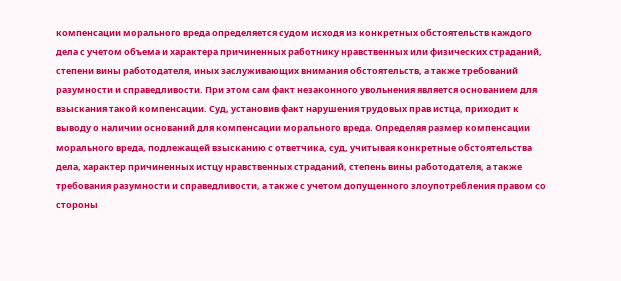компенсации морального вреда определяется судом исходя из конкретных обстоятельств каждого дела с учетом объема и характера причиненных работнику нравственных или физических страданий, степени вины работодателя, иных заслуживающих внимания обстоятельств, а также требований разумности и справедливости. При этом сам факт незаконного увольнения является основанием для взыскания такой компенсации. Суд, установив факт нарушения трудовых прав истца, приходит к выводу о наличии оснований для компенсации морального вреда. Определяя размер компенсации морального вреда, подлежащей взысканию с ответчика, суд, учитывая конкретные обстоятельства дела, характер причиненных истцу нравственных страданий, степень вины работодателя, а также требования разумности и справедливости, а также с учетом допущенного злоупотребления правом со стороны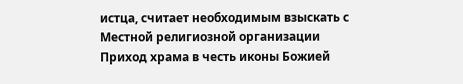истца, считает необходимым взыскать с Местной религиозной организации Приход храма в честь иконы Божией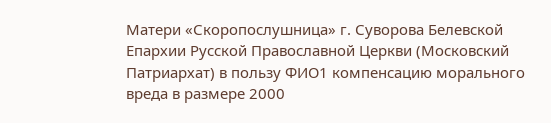Матери «Скоропослушница» г. Суворова Белевской Епархии Русской Православной Церкви (Московский Патриархат) в пользу ФИО1 компенсацию морального вреда в размере 2000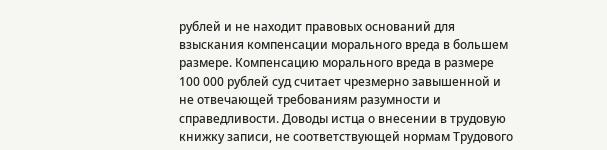рублей и не находит правовых оснований для взыскания компенсации морального вреда в большем размере. Компенсацию морального вреда в размере 100 000 рублей суд считает чрезмерно завышенной и не отвечающей требованиям разумности и справедливости. Доводы истца о внесении в трудовую книжку записи, не соответствующей нормам Трудового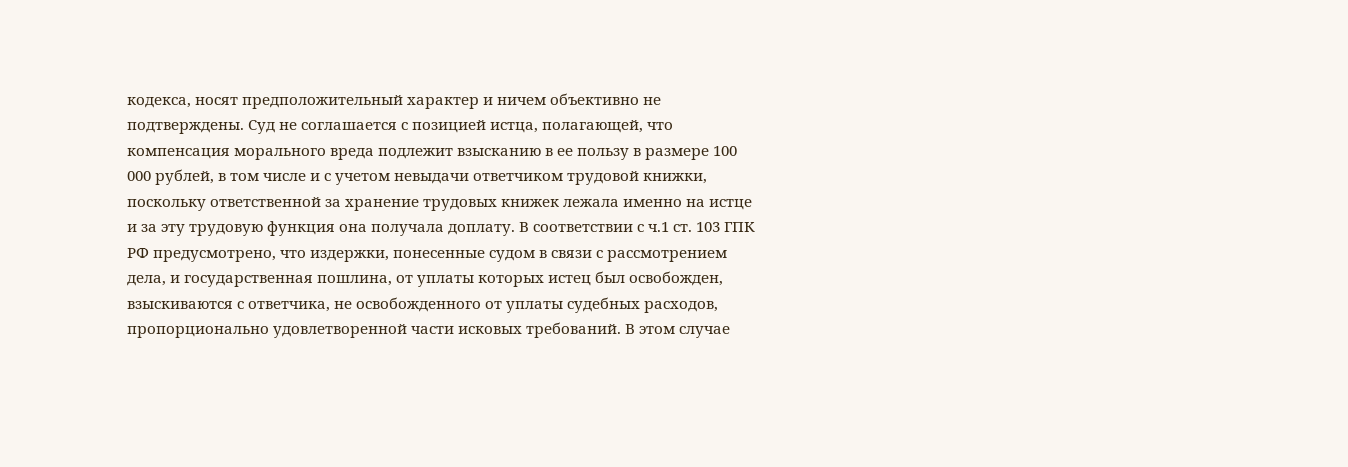кодекса, носят предположительный характер и ничем объективно не подтверждены. Суд не соглашается с позицией истца, полагающей, что компенсация морального вреда подлежит взысканию в ее пользу в размере 100 000 рублей, в том числе и с учетом невыдачи ответчиком трудовой книжки, поскольку ответственной за хранение трудовых книжек лежала именно на истце и за эту трудовую функция она получала доплату. В соответствии с ч.1 ст. 103 ГПК РФ предусмотрено, что издержки, понесенные судом в связи с рассмотрением дела, и государственная пошлина, от уплаты которых истец был освобожден, взыскиваются с ответчика, не освобожденного от уплаты судебных расходов, пропорционально удовлетворенной части исковых требований. В этом случае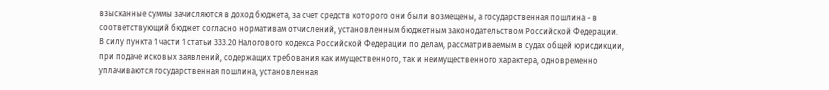взысканные суммы зачисляются в доход бюджета, за счет средств которого они были возмещены, а государственная пошлина - в соответствующий бюджет согласно нормативам отчислений, установленным бюджетным законодательством Российской Федерации. В силу пункта 1 части 1 статьи 333.20 Налогового кодекса Российской Федерации по делам, рассматриваемым в судах общей юрисдикции, при подаче исковых заявлений, содержащих требования как имущественного, так и неимущественного характера, одновременно уплачиваются государственная пошлина, установленная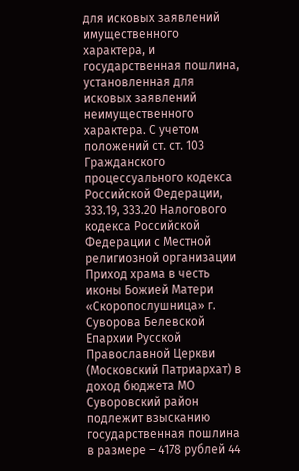для исковых заявлений имущественного характера, и государственная пошлина, установленная для исковых заявлений неимущественного характера. С учетом положений ст. ст. 103 Гражданского процессуального кодекса Российской Федерации, 333.19, 333.20 Налогового кодекса Российской Федерации с Местной религиозной организации Приход храма в честь иконы Божией Матери «Скоропослушница» г. Суворова Белевской Епархии Русской Православной Церкви (Московский Патриархат) в доход бюджета МО Суворовский район подлежит взысканию государственная пошлина в размере – 4178 рублей 44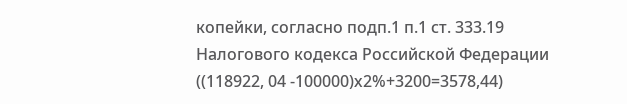копейки, согласно подп.1 п.1 ст. 333.19 Налогового кодекса Российской Федерации ((118922, 04 -100000)х2%+3200=3578,44)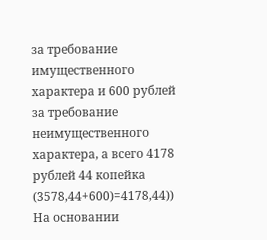за требование имущественного характера и 600 рублей за требование неимущественного характера, а всего 4178 рублей 44 копейка (3578,44+600)=4178,44)) На основании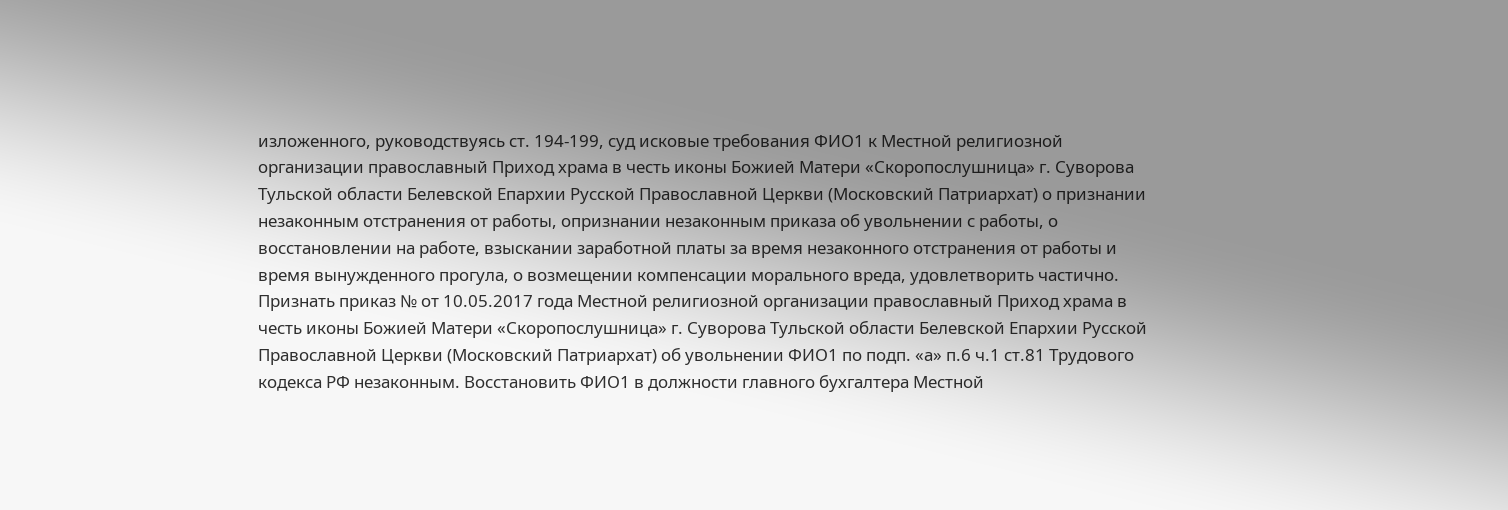изложенного, руководствуясь ст. 194-199, суд исковые требования ФИО1 к Местной религиозной организации православный Приход храма в честь иконы Божией Матери «Скоропослушница» г. Суворова Тульской области Белевской Епархии Русской Православной Церкви (Московский Патриархат) о признании незаконным отстранения от работы, опризнании незаконным приказа об увольнении с работы, о восстановлении на работе, взыскании заработной платы за время незаконного отстранения от работы и время вынужденного прогула, о возмещении компенсации морального вреда, удовлетворить частично. Признать приказ № от 10.05.2017 года Местной религиозной организации православный Приход храма в честь иконы Божией Матери «Скоропослушница» г. Суворова Тульской области Белевской Епархии Русской Православной Церкви (Московский Патриархат) об увольнении ФИО1 по подп. «а» п.6 ч.1 ст.81 Трудового кодекса РФ незаконным. Восстановить ФИО1 в должности главного бухгалтера Местной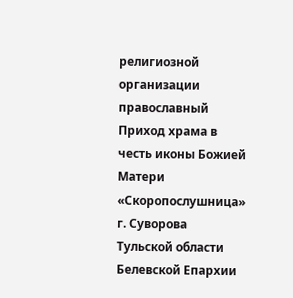религиозной организации православный Приход храма в честь иконы Божией Матери «Скоропослушница» г. Суворова Тульской области Белевской Епархии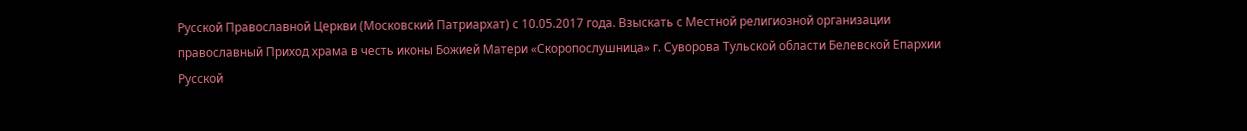Русской Православной Церкви (Московский Патриархат) с 10.05.2017 года. Взыскать с Местной религиозной организации православный Приход храма в честь иконы Божией Матери «Скоропослушница» г. Суворова Тульской области Белевской Епархии Русской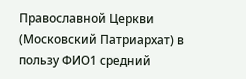Православной Церкви (Московский Патриархат) в пользу ФИО1 средний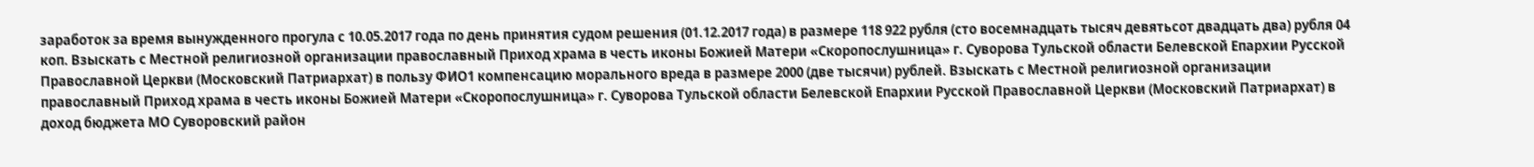заработок за время вынужденного прогула с 10.05.2017 года по день принятия судом решения (01.12.2017 года) в размере 118 922 рубля (сто восемнадцать тысяч девятьсот двадцать два) рубля 04 коп. Взыскать с Местной религиозной организации православный Приход храма в честь иконы Божией Матери «Скоропослушница» г. Суворова Тульской области Белевской Епархии Русской Православной Церкви (Московский Патриархат) в пользу ФИО1 компенсацию морального вреда в размере 2000 (две тысячи) рублей. Взыскать с Местной религиозной организации православный Приход храма в честь иконы Божией Матери «Скоропослушница» г. Суворова Тульской области Белевской Епархии Русской Православной Церкви (Московский Патриархат) в доход бюджета МО Суворовский район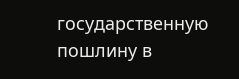государственную пошлину в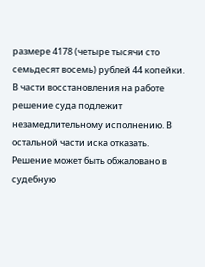размере 4178 (четыре тысячи сто семьдесят восемь) рублей 44 копейки. В части восстановления на работе решение суда подлежит незамедлительному исполнению. В остальной части иска отказать. Решение может быть обжаловано в судебную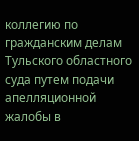коллегию по гражданским делам Тульского областного суда путем подачи апелляционной жалобы в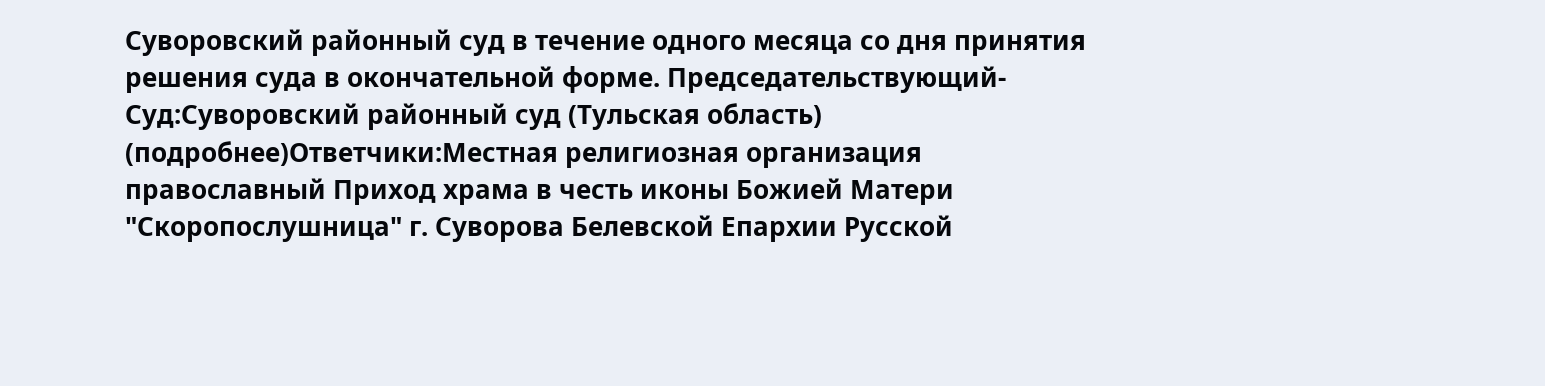Суворовский районный суд в течение одного месяца со дня принятия решения суда в окончательной форме. Председательствующий- Суд:Суворовский районный суд (Тульская область) (подробнее)Ответчики:Местная религиозная организация православный Приход храма в честь иконы Божией Матери "Скоропослушница" г. Суворова Белевской Епархии Русской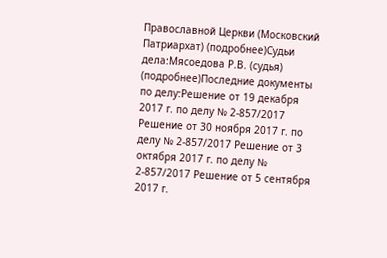Православной Церкви (Московский Патриархат) (подробнее)Судьи дела:Мясоедова Р.В. (судья) (подробнее)Последние документы по делу:Решение от 19 декабря 2017 г. по делу № 2-857/2017 Решение от 30 ноября 2017 г. по делу № 2-857/2017 Решение от 3 октября 2017 г. по делу № 2-857/2017 Решение от 5 сентября 2017 г.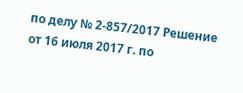по делу № 2-857/2017 Решение от 16 июля 2017 г. по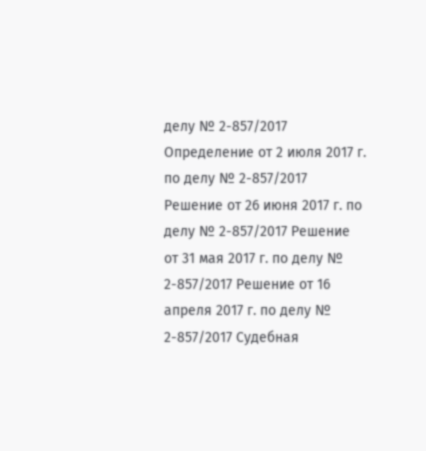делу № 2-857/2017 Определение от 2 июля 2017 г. по делу № 2-857/2017 Решение от 26 июня 2017 г. по делу № 2-857/2017 Решение от 31 мая 2017 г. по делу № 2-857/2017 Решение от 16 апреля 2017 г. по делу № 2-857/2017 Судебная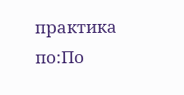практика по:По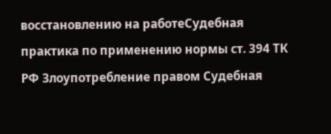восстановлению на работеСудебная практика по применению нормы ст. 394 ТК РФ Злоупотребление правом Судебная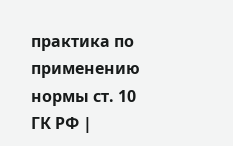практика по применению нормы ст. 10 ГК РФ |